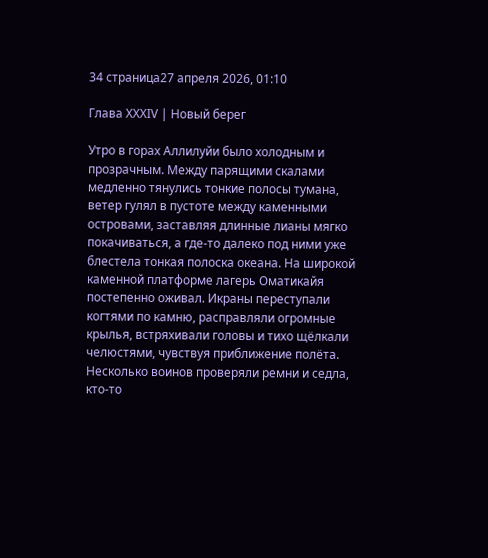34 страница27 апреля 2026, 01:10

Глава XXXIV | Новый берег

Утро в горах Аллилуйи было холодным и прозрачным. Между парящими скалами медленно тянулись тонкие полосы тумана, ветер гулял в пустоте между каменными островами, заставляя длинные лианы мягко покачиваться, а где-то далеко под ними уже блестела тонкая полоска океана. На широкой каменной платформе лагерь Оматикайя постепенно оживал. Икраны переступали когтями по камню, расправляли огромные крылья, встряхивали головы и тихо щёлкали челюстями, чувствуя приближение полёта. Несколько воинов проверяли ремни и седла, кто-то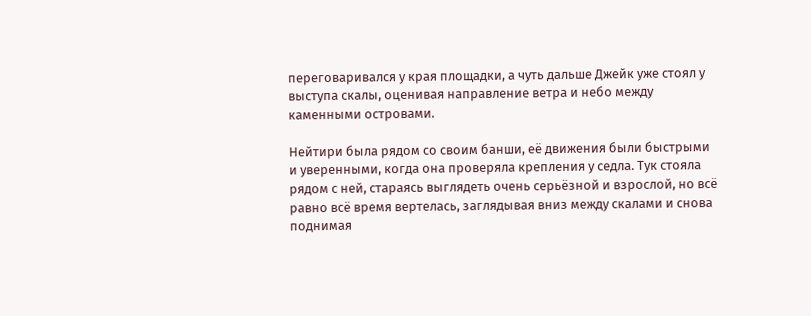переговаривался у края площадки, а чуть дальше Джейк уже стоял у выступа скалы, оценивая направление ветра и небо между каменными островами.

Нейтири была рядом со своим банши, её движения были быстрыми и уверенными, когда она проверяла крепления у седла. Тук стояла рядом с ней, стараясь выглядеть очень серьёзной и взрослой, но всё равно всё время вертелась, заглядывая вниз между скалами и снова поднимая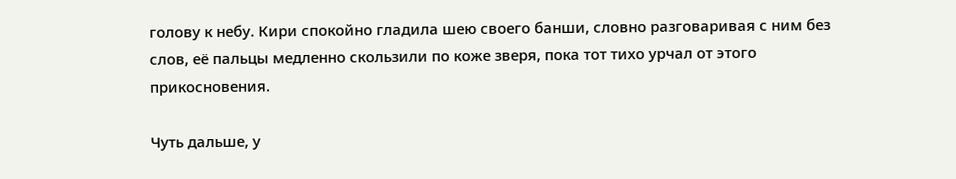голову к небу. Кири спокойно гладила шею своего банши, словно разговаривая с ним без слов, её пальцы медленно скользили по коже зверя, пока тот тихо урчал от этого прикосновения.

Чуть дальше, у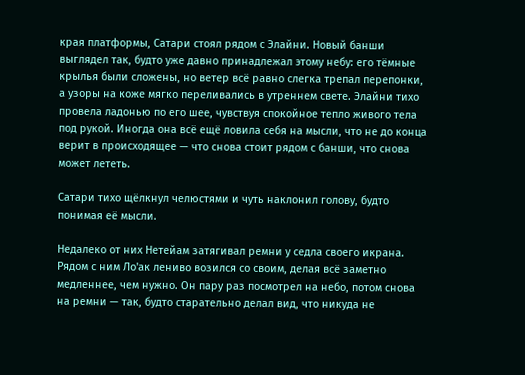края платформы, Сатари стоял рядом с Элайни. Новый банши выглядел так, будто уже давно принадлежал этому небу: его тёмные крылья были сложены, но ветер всё равно слегка трепал перепонки, а узоры на коже мягко переливались в утреннем свете. Элайни тихо провела ладонью по его шее, чувствуя спокойное тепло живого тела под рукой. Иногда она всё ещё ловила себя на мысли, что не до конца верит в происходящее — что снова стоит рядом с банши, что снова может лететь.

Сатари тихо щёлкнул челюстями и чуть наклонил голову, будто понимая её мысли.

Недалеко от них Нетейам затягивал ремни у седла своего икрана. Рядом с ним Ло'ак лениво возился со своим, делая всё заметно медленнее, чем нужно. Он пару раз посмотрел на небо, потом снова на ремни — так, будто старательно делал вид, что никуда не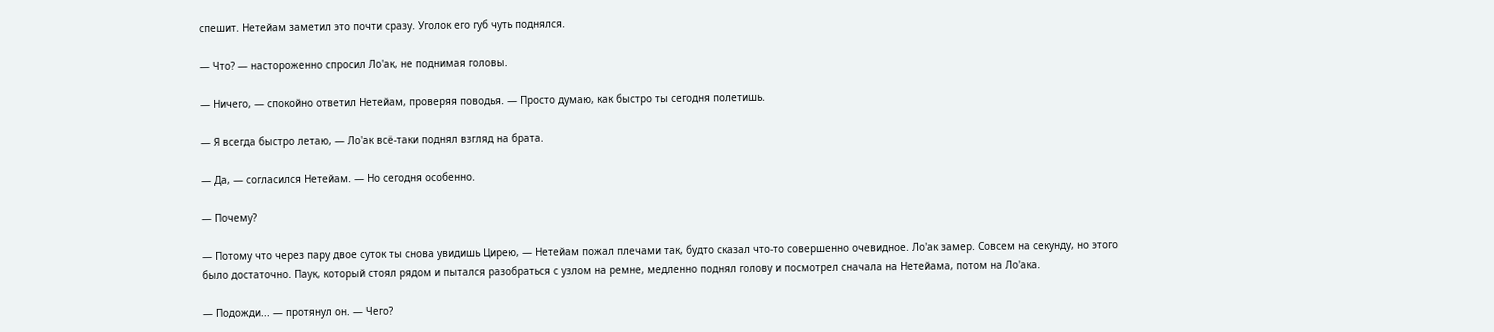спешит. Нетейам заметил это почти сразу. Уголок его губ чуть поднялся.

— Что? — настороженно спросил Ло'ак, не поднимая головы.

— Ничего, — спокойно ответил Нетейам, проверяя поводья. — Просто думаю, как быстро ты сегодня полетишь.

— Я всегда быстро летаю, — Ло'ак всё-таки поднял взгляд на брата.

— Да, — согласился Нетейам. — Но сегодня особенно.

— Почему?

— Потому что через пару двое суток ты снова увидишь Цирею, — Нетейам пожал плечами так, будто сказал что-то совершенно очевидное. Ло'ак замер. Совсем на секунду, но этого было достаточно. Паук, который стоял рядом и пытался разобраться с узлом на ремне, медленно поднял голову и посмотрел сначала на Нетейама, потом на Ло'ака.

— Подожди... — протянул он. — Чего?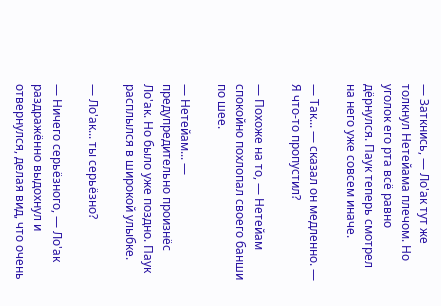— Заткнись, — Ло'ак тут же толкнул Нетейама плечом. Но уголок его рта всё равно дёрнулся. Паук теперь смотрел на него уже совсем иначе.

— Так... — сказал он медленно. — Я что-то пропустил?

— Похоже на то, — Нетейам спокойно похлопал своего банши по шее.

— Нетейам... — предупредительно произнёс Ло'ак. Но было уже поздно. Паук расплылся в широкой улыбке.

— Ло'ак... ты серьёзно?

— Ничего серьёзного, — Ло'ак раздражённо выдохнул и отвернулся, делая вид, что очень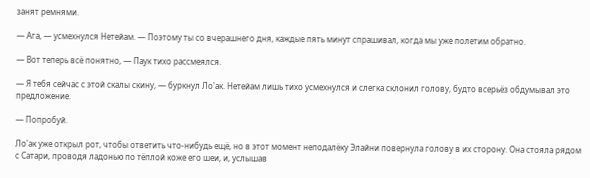занят ремнями.

— Ага, — усмехнулся Нетейам. — Поэтому ты со вчерашнего дня, каждые пять минут спрашивал, когда мы уже полетим обратно.

— Вот теперь всё понятно, — Паук тихо рассмеялся.

— Я тебя сейчас с этой скалы скину, — буркнул Ло'ак. Нетейам лишь тихо усмехнулся и слегка склонил голову, будто всерьёз обдумывал это предложение.

— Попробуй.

Ло'ак уже открыл рот, чтобы ответить что-нибудь ещё, но в этот момент неподалёку Элайни повернула голову в их сторону. Она стояла рядом с Сатари, проводя ладонью по тёплой коже его шеи, и, услышав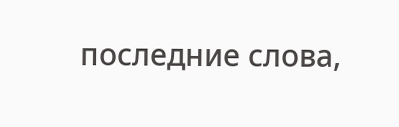последние слова,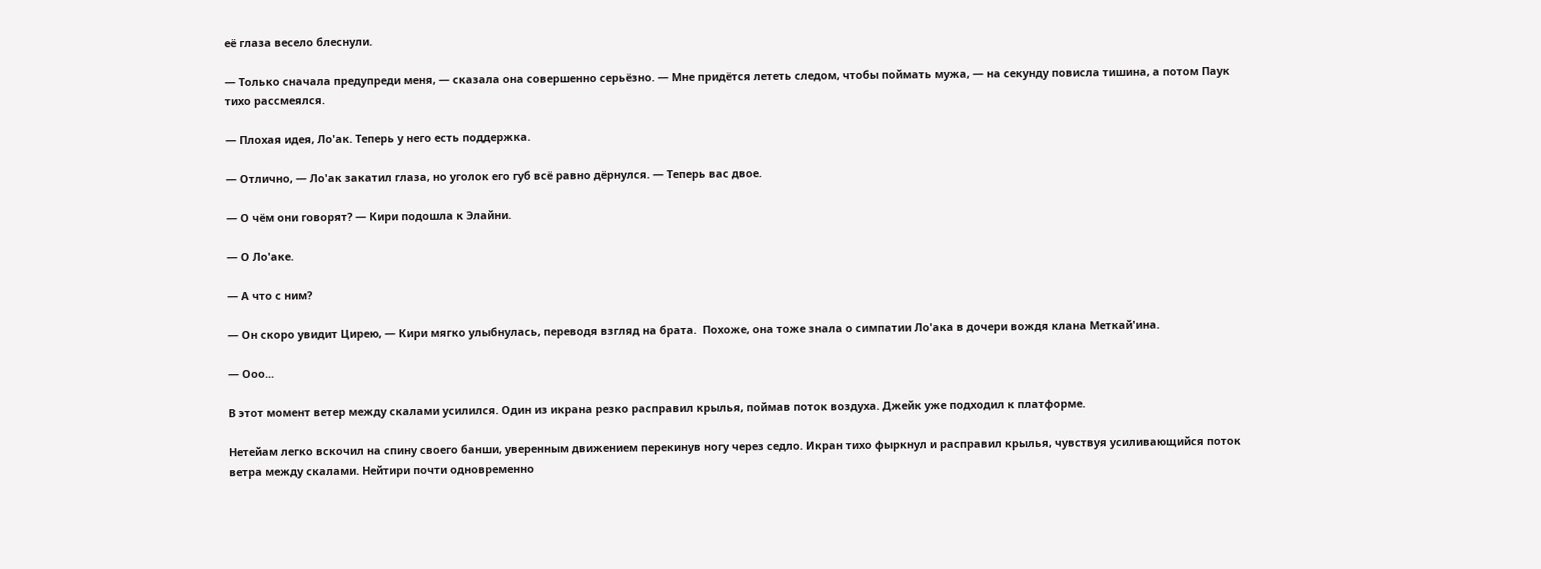её глаза весело блеснули.

— Только сначала предупреди меня, — сказала она совершенно серьёзно. — Мне придётся лететь следом, чтобы поймать мужа, — на секунду повисла тишина, а потом Паук тихо рассмеялся.

— Плохая идея, Ло'ак. Теперь у него есть поддержка.

— Отлично, — Ло'ак закатил глаза, но уголок его губ всё равно дёрнулся. — Теперь вас двое.

— О чём они говорят? — Кири подошла к Элайни.

— О Ло'аке.

— А что с ним?

— Он скоро увидит Цирею, — Кири мягко улыбнулась, переводя взгляд на брата.  Похоже, она тоже знала о симпатии Ло'ака в дочери вождя клана Меткай'ина.

— Ооо...

В этот момент ветер между скалами усилился. Один из икрана резко расправил крылья, поймав поток воздуха. Джейк уже подходил к платформе.

Нетейам легко вскочил на спину своего банши, уверенным движением перекинув ногу через седло. Икран тихо фыркнул и расправил крылья, чувствуя усиливающийся поток ветра между скалами. Нейтири почти одновременно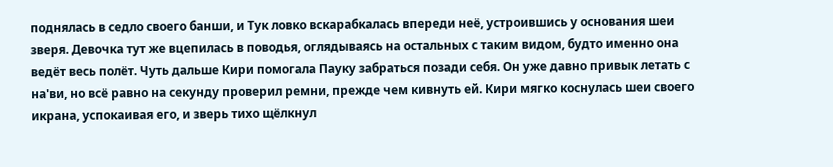поднялась в седло своего банши, и Тук ловко вскарабкалась впереди неё, устроившись у основания шеи зверя. Девочка тут же вцепилась в поводья, оглядываясь на остальных с таким видом, будто именно она ведёт весь полёт. Чуть дальше Кири помогала Пауку забраться позади себя. Он уже давно привык летать с на'ви, но всё равно на секунду проверил ремни, прежде чем кивнуть ей. Кири мягко коснулась шеи своего икрана, успокаивая его, и зверь тихо щёлкнул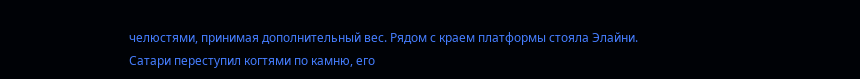челюстями, принимая дополнительный вес. Рядом с краем платформы стояла Элайни. Сатари переступил когтями по камню, его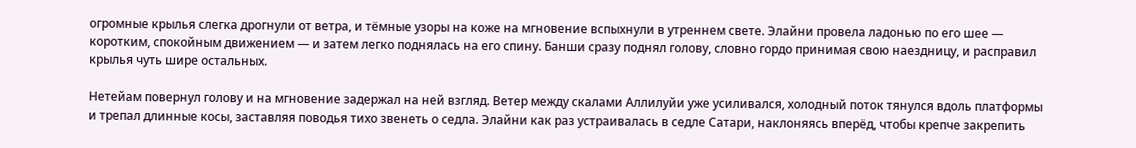огромные крылья слегка дрогнули от ветра, и тёмные узоры на коже на мгновение вспыхнули в утреннем свете. Элайни провела ладонью по его шее — коротким, спокойным движением — и затем легко поднялась на его спину. Банши сразу поднял голову, словно гордо принимая свою наездницу, и расправил крылья чуть шире остальных.

Нетейам повернул голову и на мгновение задержал на ней взгляд. Ветер между скалами Аллилуйи уже усиливался, холодный поток тянулся вдоль платформы и трепал длинные косы, заставляя поводья тихо звенеть о седла. Элайни как раз устраивалась в седле Сатари, наклоняясь вперёд, чтобы крепче закрепить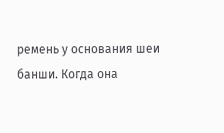ремень у основания шеи банши. Когда она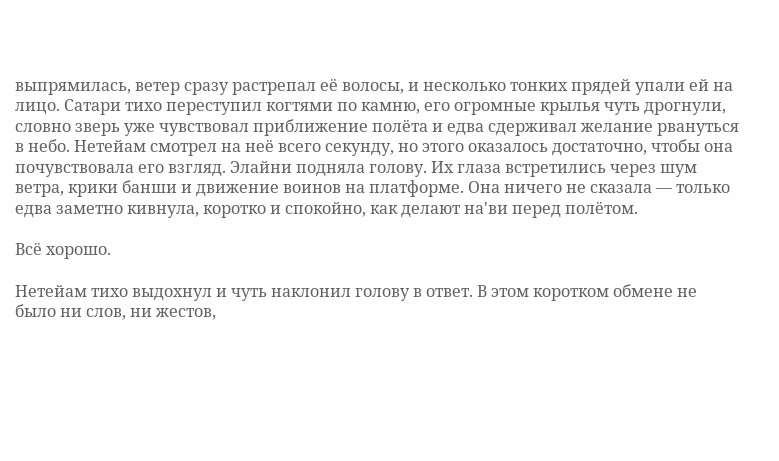выпрямилась, ветер сразу растрепал её волосы, и несколько тонких прядей упали ей на лицо. Сатари тихо переступил когтями по камню, его огромные крылья чуть дрогнули, словно зверь уже чувствовал приближение полёта и едва сдерживал желание рвануться в небо. Нетейам смотрел на неё всего секунду, но этого оказалось достаточно, чтобы она почувствовала его взгляд. Элайни подняла голову. Их глаза встретились через шум ветра, крики банши и движение воинов на платформе. Она ничего не сказала — только едва заметно кивнула, коротко и спокойно, как делают на'ви перед полётом.

Всё хорошо.

Нетейам тихо выдохнул и чуть наклонил голову в ответ. В этом коротком обмене не было ни слов, ни жестов,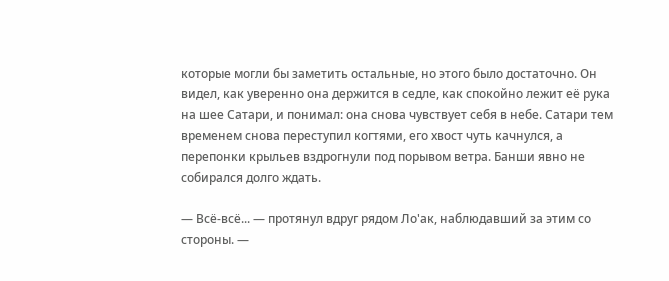которые могли бы заметить остальные, но этого было достаточно. Он видел, как уверенно она держится в седле, как спокойно лежит её рука на шее Сатари, и понимал: она снова чувствует себя в небе. Сатари тем временем снова переступил когтями, его хвост чуть качнулся, а перепонки крыльев вздрогнули под порывом ветра. Банши явно не собирался долго ждать.

— Всё-всё... — протянул вдруг рядом Ло'ак, наблюдавший за этим со стороны. —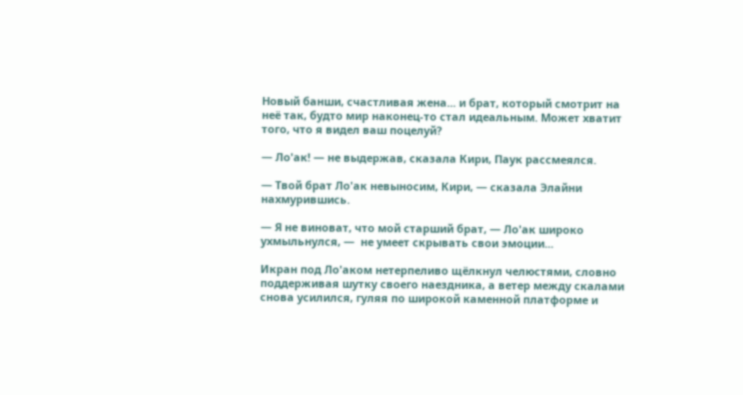Новый банши, счастливая жена... и брат, который смотрит на неё так, будто мир наконец-то стал идеальным. Может хватит того, что я видел ваш поцелуй?

— Ло'ак! — не выдержав, сказала Кири, Паук рассмеялся.

— Твой брат Ло'ак невыносим, Кири, — сказала Элайни нахмурившись.

— Я не виноват, что мой старший брат, — Ло'ак широко ухмыльнулся, —  не умеет скрывать свои эмоции...

Икран под Ло'аком нетерпеливо щёлкнул челюстями, словно поддерживая шутку своего наездника, а ветер между скалами снова усилился, гуляя по широкой каменной платформе и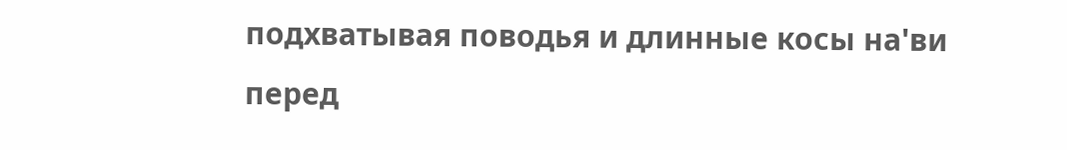подхватывая поводья и длинные косы на'ви перед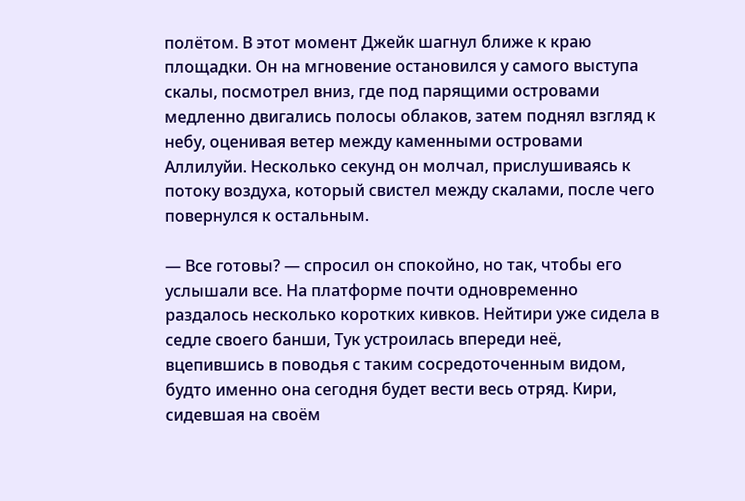полётом. В этот момент Джейк шагнул ближе к краю площадки. Он на мгновение остановился у самого выступа скалы, посмотрел вниз, где под парящими островами медленно двигались полосы облаков, затем поднял взгляд к небу, оценивая ветер между каменными островами Аллилуйи. Несколько секунд он молчал, прислушиваясь к потоку воздуха, который свистел между скалами, после чего повернулся к остальным.

— Все готовы? — спросил он спокойно, но так, чтобы его услышали все. На платформе почти одновременно раздалось несколько коротких кивков. Нейтири уже сидела в седле своего банши, Тук устроилась впереди неё, вцепившись в поводья с таким сосредоточенным видом, будто именно она сегодня будет вести весь отряд. Кири, сидевшая на своём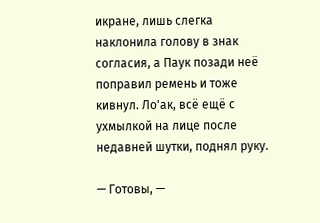икранe, лишь слегка наклонила голову в знак согласия, а Паук позади неё поправил ремень и тоже кивнул. Ло'ак, всё ещё с ухмылкой на лице после недавней шутки, поднял руку.

— Готовы, —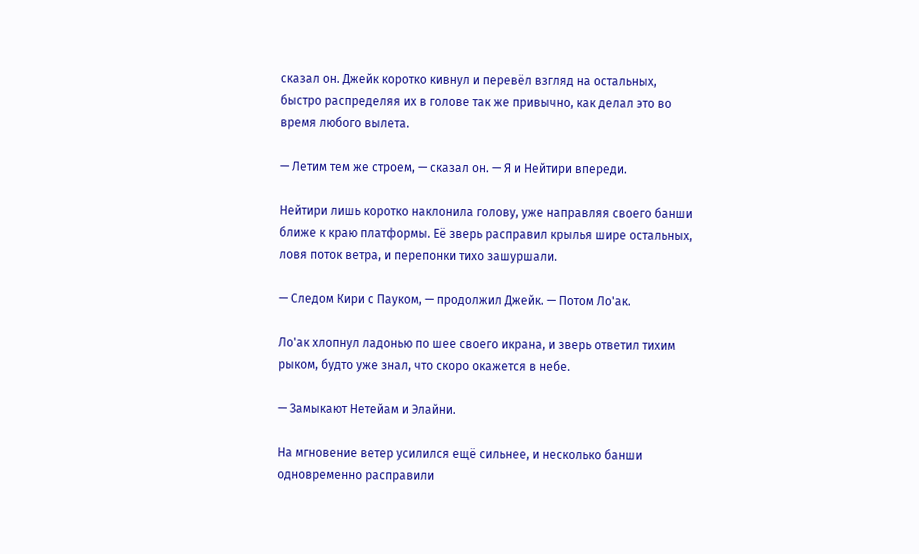сказал он. Джейк коротко кивнул и перевёл взгляд на остальных, быстро распределяя их в голове так же привычно, как делал это во время любого вылета.

— Летим тем же строем, — сказал он. — Я и Нейтири впереди.

Нейтири лишь коротко наклонила голову, уже направляя своего банши ближе к краю платформы. Её зверь расправил крылья шире остальных, ловя поток ветра, и перепонки тихо зашуршали.

— Следом Кири с Пауком, — продолжил Джейк. — Потом Ло'ак.

Ло'ак хлопнул ладонью по шее своего икрана, и зверь ответил тихим рыком, будто уже знал, что скоро окажется в небе.

— Замыкают Нетейам и Элайни.

На мгновение ветер усилился ещё сильнее, и несколько банши одновременно расправили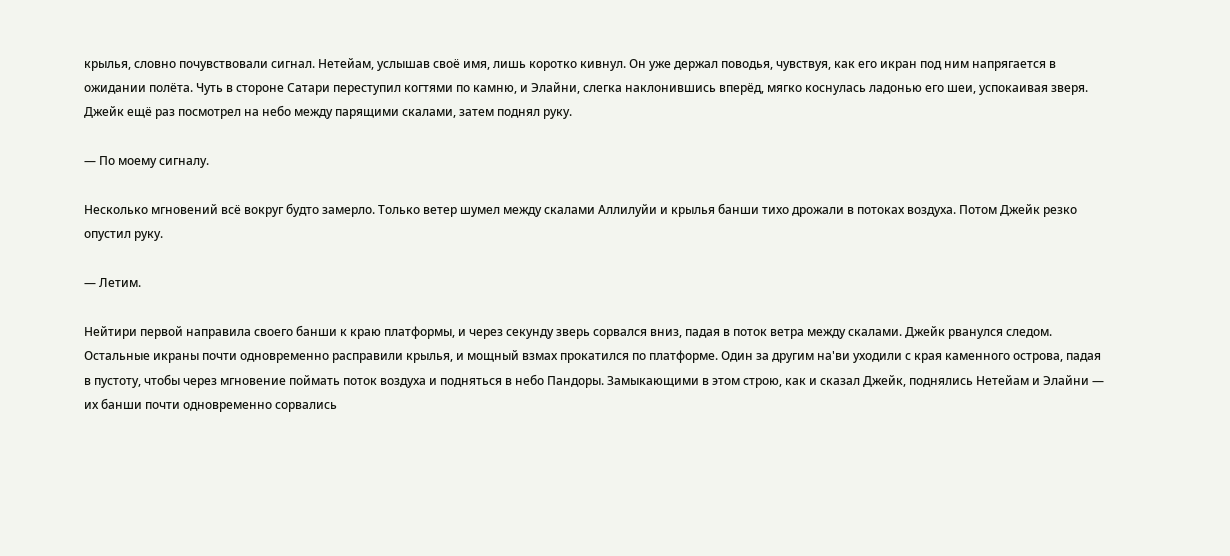крылья, словно почувствовали сигнал. Нетейам, услышав своё имя, лишь коротко кивнул. Он уже держал поводья, чувствуя, как его икран под ним напрягается в ожидании полёта. Чуть в стороне Сатари переступил когтями по камню, и Элайни, слегка наклонившись вперёд, мягко коснулась ладонью его шеи, успокаивая зверя. Джейк ещё раз посмотрел на небо между парящими скалами, затем поднял руку.

— По моему сигналу.

Несколько мгновений всё вокруг будто замерло. Только ветер шумел между скалами Аллилуйи и крылья банши тихо дрожали в потоках воздуха. Потом Джейк резко опустил руку.

— Летим.

Нейтири первой направила своего банши к краю платформы, и через секунду зверь сорвался вниз, падая в поток ветра между скалами. Джейк рванулся следом. Остальные икраны почти одновременно расправили крылья, и мощный взмах прокатился по платформе. Один за другим на'ви уходили с края каменного острова, падая в пустоту, чтобы через мгновение поймать поток воздуха и подняться в небо Пандоры. Замыкающими в этом строю, как и сказал Джейк, поднялись Нетейам и Элайни — их банши почти одновременно сорвались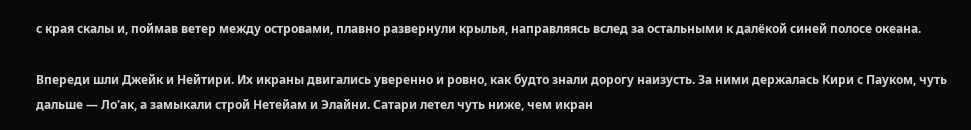с края скалы и, поймав ветер между островами, плавно развернули крылья, направляясь вслед за остальными к далёкой синей полосе океана.

Впереди шли Джейк и Нейтири. Их икраны двигались уверенно и ровно, как будто знали дорогу наизусть. За ними держалась Кири с Пауком, чуть дальше — Ло'ак, а замыкали строй Нетейам и Элайни. Сатари летел чуть ниже, чем икран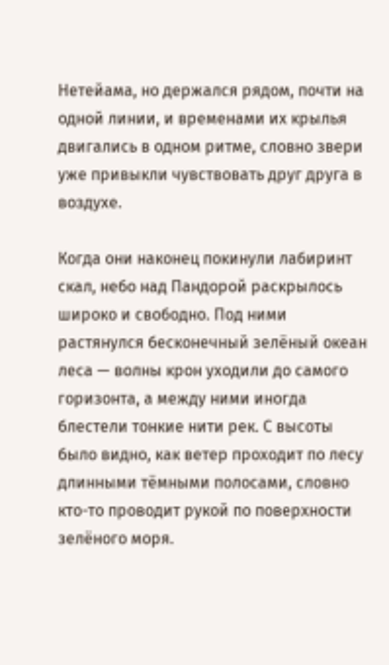Нетейама, но держался рядом, почти на одной линии, и временами их крылья двигались в одном ритме, словно звери уже привыкли чувствовать друг друга в воздухе.

Когда они наконец покинули лабиринт скал, небо над Пандорой раскрылось широко и свободно. Под ними растянулся бесконечный зелёный океан леса — волны крон уходили до самого горизонта, а между ними иногда блестели тонкие нити рек. С высоты было видно, как ветер проходит по лесу длинными тёмными полосами, словно кто-то проводит рукой по поверхности зелёного моря.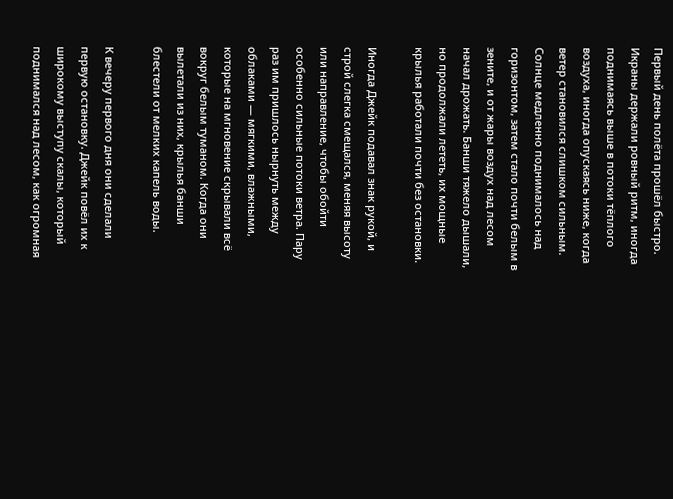Первый день полёта прошёл быстро. Икраны держали ровный ритм, иногда поднимаясь выше в потоки тёплого воздуха, иногда опускаясь ниже, когда ветер становился слишком сильным. Солнце медленно поднималось над горизонтом, затем стало почти белым в зените, и от жары воздух над лесом начал дрожать. Банши тяжело дышали, но продолжали лететь, их мощные крылья работали почти без остановки.

Иногда Джейк подавал знак рукой, и строй слегка смещался, меняя высоту или направление, чтобы обойти особенно сильные потоки ветра. Пару раз им пришлось нырнуть между облаками — мягкими, влажными, которые на мгновение скрывали всё вокруг белым туманом. Когда они вылетали из них, крылья банши блестели от мелких капель воды.

К вечеру первого дня они сделали первую остановку. Джейк повёл их к широкому выступу скалы, который поднимался над лесом, как огромная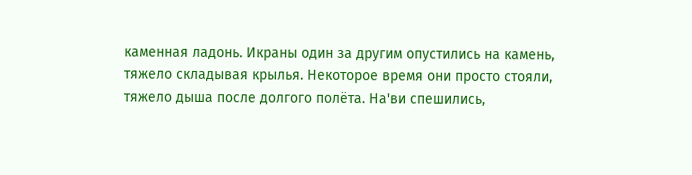каменная ладонь. Икраны один за другим опустились на камень, тяжело складывая крылья. Некоторое время они просто стояли, тяжело дыша после долгого полёта. На'ви спешились,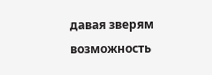давая зверям возможность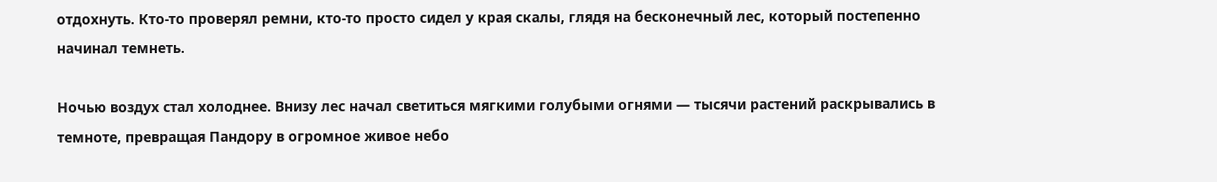отдохнуть. Кто-то проверял ремни, кто-то просто сидел у края скалы, глядя на бесконечный лес, который постепенно начинал темнеть.

Ночью воздух стал холоднее. Внизу лес начал светиться мягкими голубыми огнями — тысячи растений раскрывались в темноте, превращая Пандору в огромное живое небо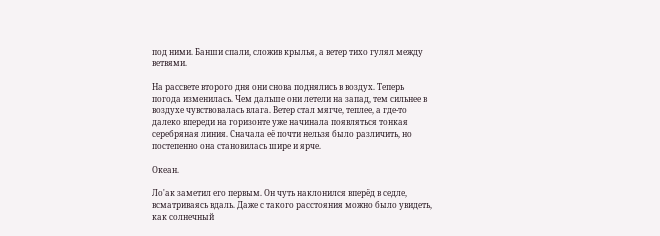под ними. Банши спали, сложив крылья, а ветер тихо гулял между ветвями.

На рассвете второго дня они снова поднялись в воздух. Теперь погода изменилась. Чем дальше они летели на запад, тем сильнее в воздухе чувствовалась влага. Ветер стал мягче, теплее, а где-то далеко впереди на горизонте уже начинала появляться тонкая серебряная линия. Сначала её почти нельзя было различить, но постепенно она становилась шире и ярче.

Океан.

Ло'ак заметил его первым. Он чуть наклонился вперёд в седле, всматриваясь вдаль. Даже с такого расстояния можно было увидеть, как солнечный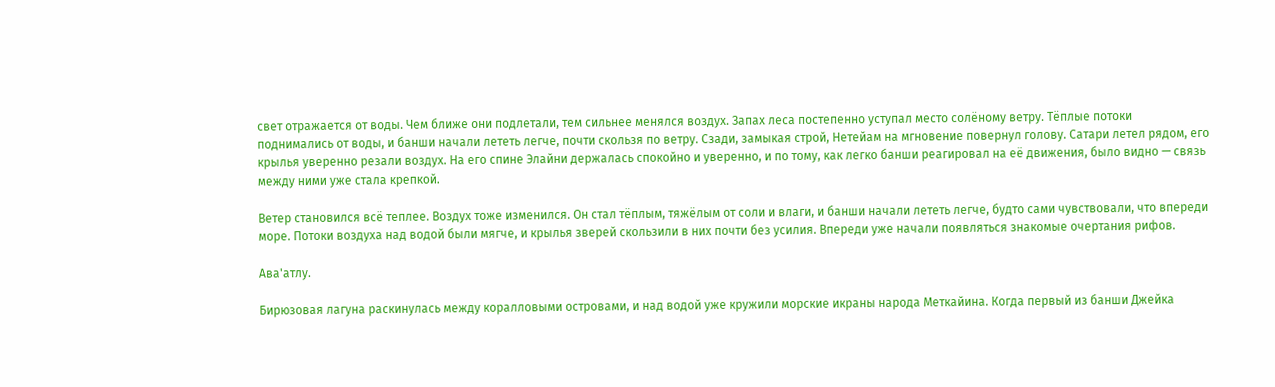свет отражается от воды. Чем ближе они подлетали, тем сильнее менялся воздух. Запах леса постепенно уступал место солёному ветру. Тёплые потоки поднимались от воды, и банши начали лететь легче, почти скользя по ветру. Сзади, замыкая строй, Нетейам на мгновение повернул голову. Сатари летел рядом, его крылья уверенно резали воздух. На его спине Элайни держалась спокойно и уверенно, и по тому, как легко банши реагировал на её движения, было видно — связь между ними уже стала крепкой.

Ветер становился всё теплее. Воздух тоже изменился. Он стал тёплым, тяжёлым от соли и влаги, и банши начали лететь легче, будто сами чувствовали, что впереди море. Потоки воздуха над водой были мягче, и крылья зверей скользили в них почти без усилия. Впереди уже начали появляться знакомые очертания рифов.

Ава'атлу.

Бирюзовая лагуна раскинулась между коралловыми островами, и над водой уже кружили морские икраны народа Меткайина. Когда первый из банши Джейка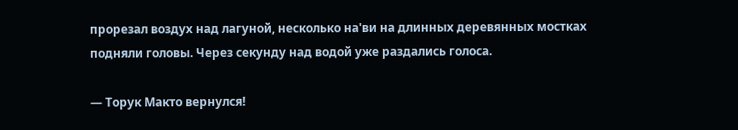прорезал воздух над лагуной, несколько на'ви на длинных деревянных мостках подняли головы. Через секунду над водой уже раздались голоса.

— Торук Макто вернулся!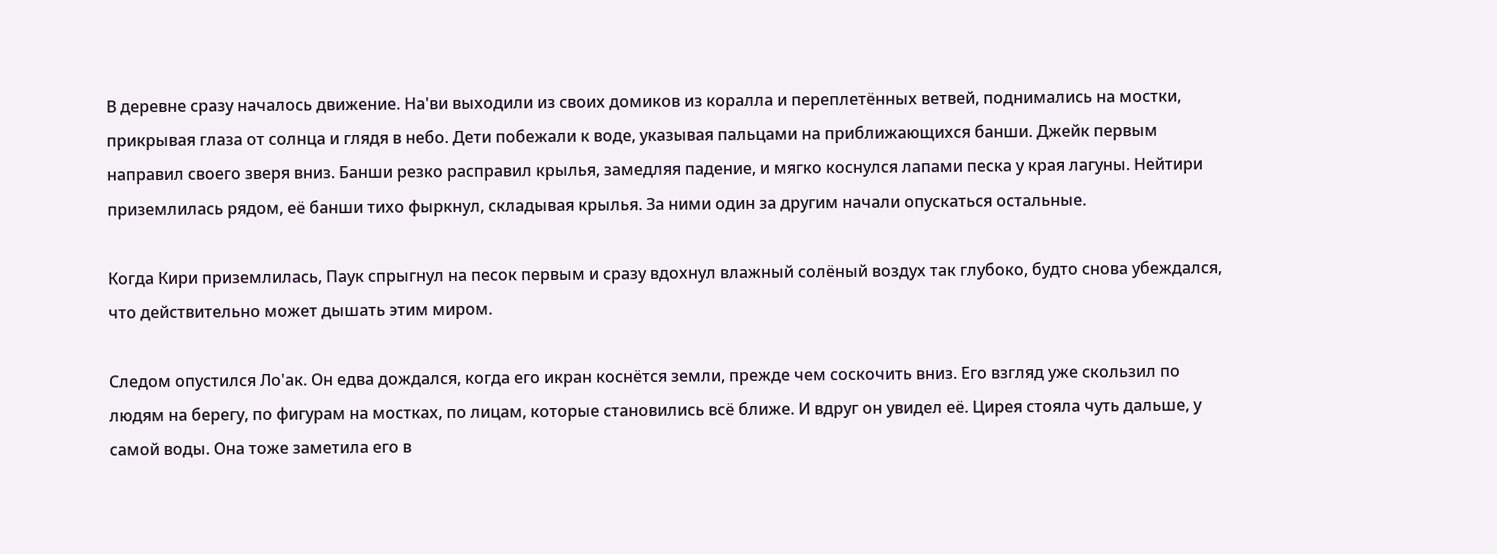В деревне сразу началось движение. На'ви выходили из своих домиков из коралла и переплетённых ветвей, поднимались на мостки, прикрывая глаза от солнца и глядя в небо. Дети побежали к воде, указывая пальцами на приближающихся банши. Джейк первым направил своего зверя вниз. Банши резко расправил крылья, замедляя падение, и мягко коснулся лапами песка у края лагуны. Нейтири приземлилась рядом, её банши тихо фыркнул, складывая крылья. За ними один за другим начали опускаться остальные.

Когда Кири приземлилась, Паук спрыгнул на песок первым и сразу вдохнул влажный солёный воздух так глубоко, будто снова убеждался, что действительно может дышать этим миром.

Следом опустился Ло'ак. Он едва дождался, когда его икран коснётся земли, прежде чем соскочить вниз. Его взгляд уже скользил по людям на берегу, по фигурам на мостках, по лицам, которые становились всё ближе. И вдруг он увидел её. Цирея стояла чуть дальше, у самой воды. Она тоже заметила его в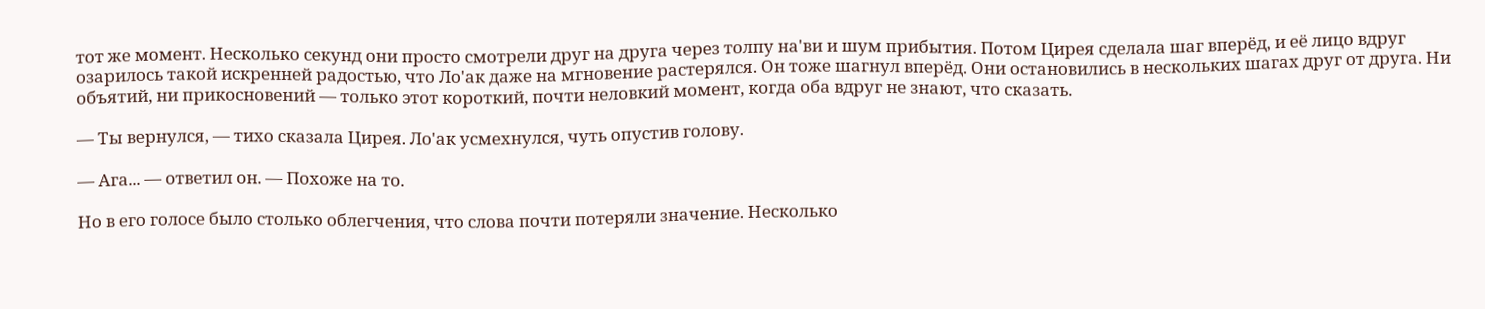тот же момент. Несколько секунд они просто смотрели друг на друга через толпу на'ви и шум прибытия. Потом Цирея сделала шаг вперёд, и её лицо вдруг озарилось такой искренней радостью, что Ло'ак даже на мгновение растерялся. Он тоже шагнул вперёд. Они остановились в нескольких шагах друг от друга. Ни объятий, ни прикосновений — только этот короткий, почти неловкий момент, когда оба вдруг не знают, что сказать.

— Ты вернулся, — тихо сказала Цирея. Ло'ак усмехнулся, чуть опустив голову.

— Ага... — ответил он. — Похоже на то.

Но в его голосе было столько облегчения, что слова почти потеряли значение. Несколько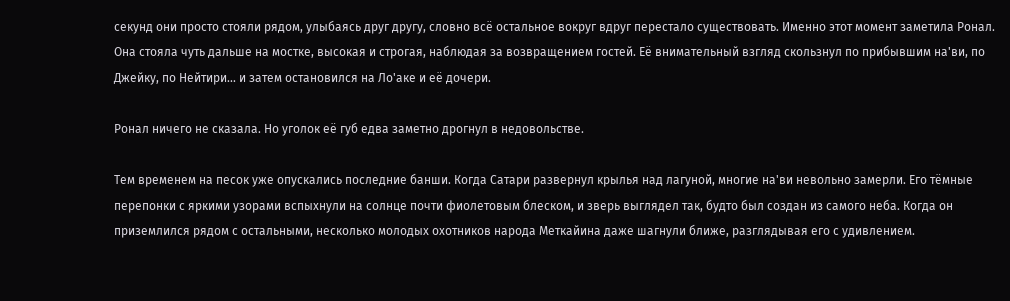секунд они просто стояли рядом, улыбаясь друг другу, словно всё остальное вокруг вдруг перестало существовать. Именно этот момент заметила Ронал. Она стояла чуть дальше на мостке, высокая и строгая, наблюдая за возвращением гостей. Её внимательный взгляд скользнул по прибывшим на'ви, по Джейку, по Нейтири... и затем остановился на Ло'аке и её дочери.

Ронал ничего не сказала. Но уголок её губ едва заметно дрогнул в недовольстве.

Тем временем на песок уже опускались последние банши. Когда Сатари развернул крылья над лагуной, многие на'ви невольно замерли. Его тёмные перепонки с яркими узорами вспыхнули на солнце почти фиолетовым блеском, и зверь выглядел так, будто был создан из самого неба. Когда он приземлился рядом с остальными, несколько молодых охотников народа Меткайина даже шагнули ближе, разглядывая его с удивлением.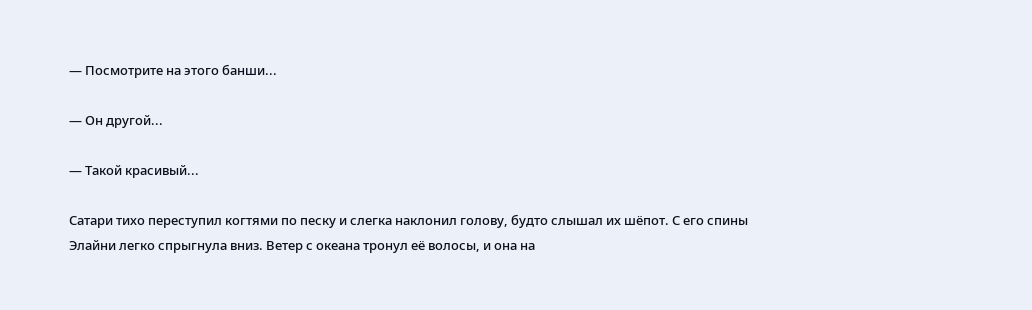— Посмотрите на этого банши...

— Он другой...

— Такой красивый...

Сатари тихо переступил когтями по песку и слегка наклонил голову, будто слышал их шёпот. С его спины Элайни легко спрыгнула вниз. Ветер с океана тронул её волосы, и она на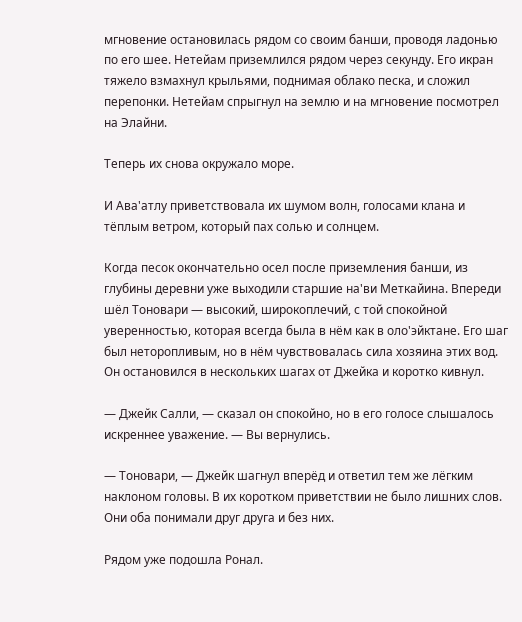мгновение остановилась рядом со своим банши, проводя ладонью по его шее. Нетейам приземлился рядом через секунду. Его икран тяжело взмахнул крыльями, поднимая облако песка, и сложил перепонки. Нетейам спрыгнул на землю и на мгновение посмотрел на Элайни.

Теперь их снова окружало море.

И Ава'атлу приветствовала их шумом волн, голосами клана и тёплым ветром, который пах солью и солнцем.

Когда песок окончательно осел после приземления банши, из глубины деревни уже выходили старшие на'ви Меткайина. Впереди шёл Тоновари — высокий, широкоплечий, с той спокойной уверенностью, которая всегда была в нём как в оло'эйктане. Его шаг был неторопливым, но в нём чувствовалась сила хозяина этих вод. Он остановился в нескольких шагах от Джейка и коротко кивнул.

— Джейк Салли, — сказал он спокойно, но в его голосе слышалось искреннее уважение. — Вы вернулись.

— Тоновари, — Джейк шагнул вперёд и ответил тем же лёгким наклоном головы. В их коротком приветствии не было лишних слов. Они оба понимали друг друга и без них.

Рядом уже подошла Ронал.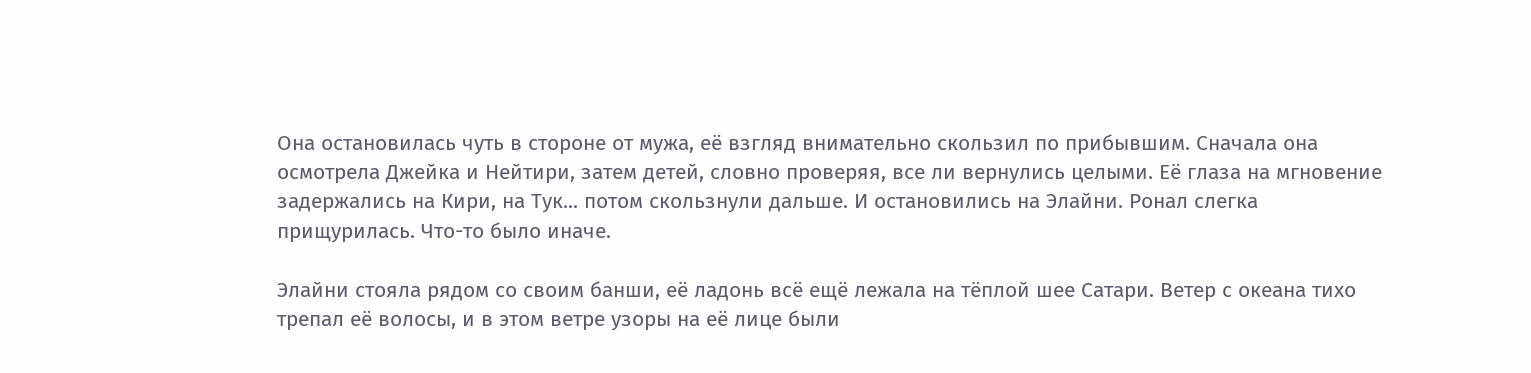Она остановилась чуть в стороне от мужа, её взгляд внимательно скользил по прибывшим. Сначала она осмотрела Джейка и Нейтири, затем детей, словно проверяя, все ли вернулись целыми. Её глаза на мгновение задержались на Кири, на Тук... потом скользнули дальше. И остановились на Элайни. Ронал слегка прищурилась. Что-то было иначе.

Элайни стояла рядом со своим банши, её ладонь всё ещё лежала на тёплой шее Сатари. Ветер с океана тихо трепал её волосы, и в этом ветре узоры на её лице были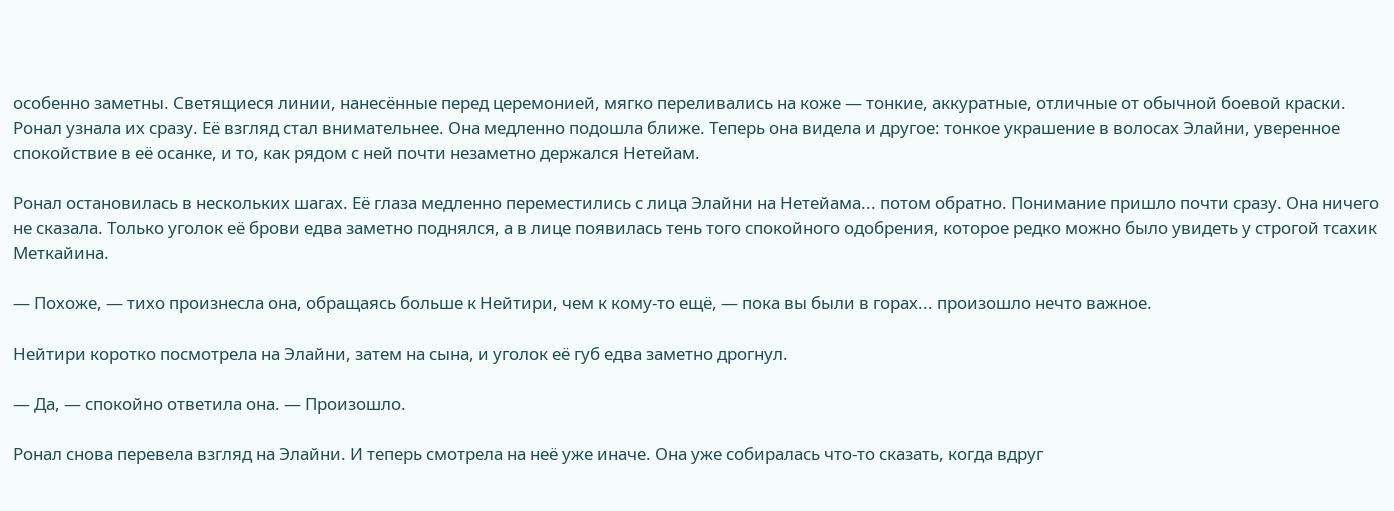особенно заметны. Светящиеся линии, нанесённые перед церемонией, мягко переливались на коже — тонкие, аккуратные, отличные от обычной боевой краски. Ронал узнала их сразу. Её взгляд стал внимательнее. Она медленно подошла ближе. Теперь она видела и другое: тонкое украшение в волосах Элайни, уверенное спокойствие в её осанке, и то, как рядом с ней почти незаметно держался Нетейам.

Ронал остановилась в нескольких шагах. Её глаза медленно переместились с лица Элайни на Нетейама... потом обратно. Понимание пришло почти сразу. Она ничего не сказала. Только уголок её брови едва заметно поднялся, а в лице появилась тень того спокойного одобрения, которое редко можно было увидеть у строгой тсахик Меткайина.

— Похоже, — тихо произнесла она, обращаясь больше к Нейтири, чем к кому-то ещё, — пока вы были в горах... произошло нечто важное.

Нейтири коротко посмотрела на Элайни, затем на сына, и уголок её губ едва заметно дрогнул.

— Да, — спокойно ответила она. — Произошло.

Ронал снова перевела взгляд на Элайни. И теперь смотрела на неё уже иначе. Она уже собиралась что-то сказать, когда вдруг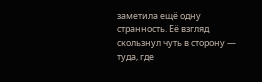заметила ещё одну странность. Её взгляд скользнул чуть в сторону — туда, где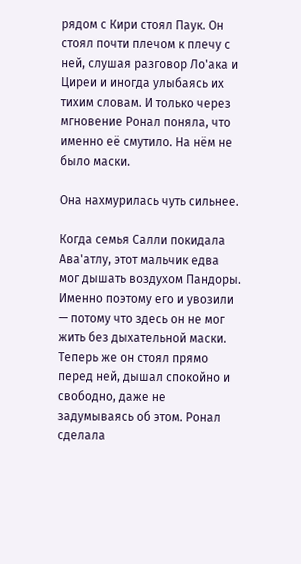рядом с Кири стоял Паук. Он стоял почти плечом к плечу с ней, слушая разговор Ло'ака и Циреи и иногда улыбаясь их тихим словам. И только через мгновение Ронал поняла, что именно её смутило. На нём не было маски.

Она нахмурилась чуть сильнее.

Когда семья Салли покидала Ава'атлу, этот мальчик едва мог дышать воздухом Пандоры. Именно поэтому его и увозили — потому что здесь он не мог жить без дыхательной маски. Теперь же он стоял прямо перед ней, дышал спокойно и свободно, даже не задумываясь об этом. Ронал сделала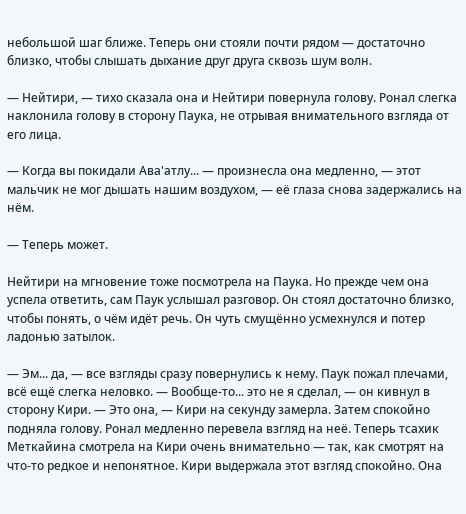небольшой шаг ближе. Теперь они стояли почти рядом — достаточно близко, чтобы слышать дыхание друг друга сквозь шум волн.

— Нейтири, — тихо сказала она и Нейтири повернула голову. Ронал слегка наклонила голову в сторону Паука, не отрывая внимательного взгляда от его лица.

— Когда вы покидали Ава'атлу... — произнесла она медленно, — этот мальчик не мог дышать нашим воздухом, — её глаза снова задержались на нём.

— Теперь может.

Нейтири на мгновение тоже посмотрела на Паука. Но прежде чем она успела ответить, сам Паук услышал разговор. Он стоял достаточно близко, чтобы понять, о чём идёт речь. Он чуть смущённо усмехнулся и потер ладонью затылок.

— Эм... да, — все взгляды сразу повернулись к нему. Паук пожал плечами, всё ещё слегка неловко. — Вообще-то... это не я сделал, — он кивнул в сторону Кири. — Это она, — Кири на секунду замерла. Затем спокойно подняла голову. Ронал медленно перевела взгляд на неё. Теперь тсахик Меткайина смотрела на Кири очень внимательно — так, как смотрят на что-то редкое и непонятное. Кири выдержала этот взгляд спокойно. Она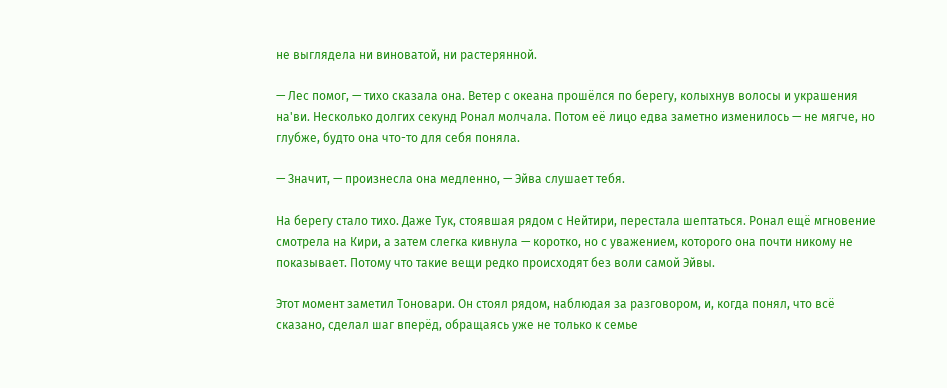не выглядела ни виноватой, ни растерянной.

— Лес помог, — тихо сказала она. Ветер с океана прошёлся по берегу, колыхнув волосы и украшения на'ви. Несколько долгих секунд Ронал молчала. Потом её лицо едва заметно изменилось — не мягче, но глубже, будто она что-то для себя поняла.

— Значит, — произнесла она медленно, — Эйва слушает тебя.

На берегу стало тихо. Даже Тук, стоявшая рядом с Нейтири, перестала шептаться. Ронал ещё мгновение смотрела на Кири, а затем слегка кивнула — коротко, но с уважением, которого она почти никому не показывает. Потому что такие вещи редко происходят без воли самой Эйвы.

Этот момент заметил Тоновари. Он стоял рядом, наблюдая за разговором, и, когда понял, что всё сказано, сделал шаг вперёд, обращаясь уже не только к семье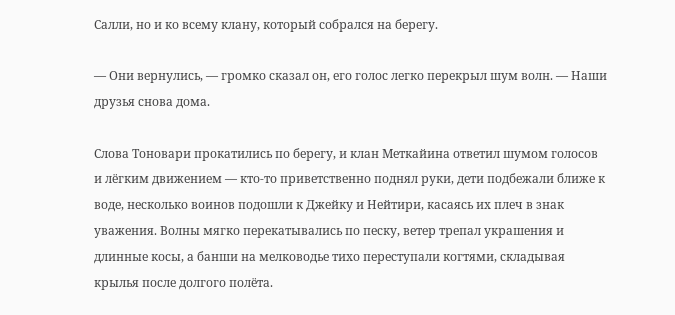Салли, но и ко всему клану, который собрался на берегу.

— Они вернулись, — громко сказал он, его голос легко перекрыл шум волн. — Наши друзья снова дома.

Слова Тоновари прокатились по берегу, и клан Меткайина ответил шумом голосов и лёгким движением — кто-то приветственно поднял руки, дети подбежали ближе к воде, несколько воинов подошли к Джейку и Нейтири, касаясь их плеч в знак уважения. Волны мягко перекатывались по песку, ветер трепал украшения и длинные косы, а банши на мелководье тихо переступали когтями, складывая крылья после долгого полёта.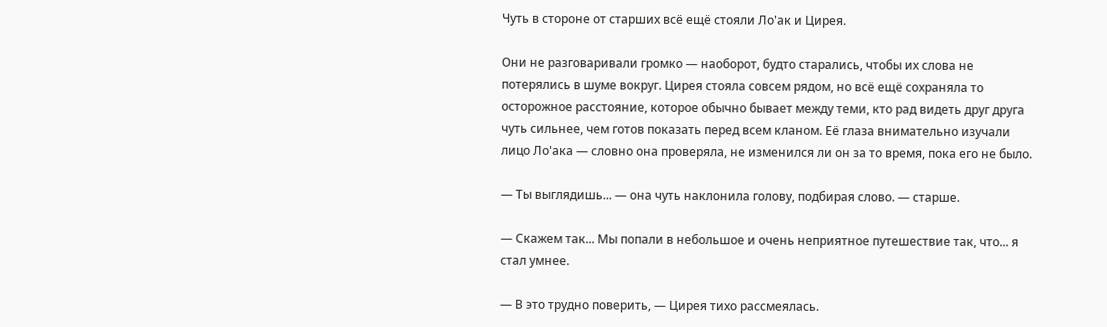Чуть в стороне от старших всё ещё стояли Ло'ак и Цирея.

Они не разговаривали громко — наоборот, будто старались, чтобы их слова не потерялись в шуме вокруг. Цирея стояла совсем рядом, но всё ещё сохраняла то осторожное расстояние, которое обычно бывает между теми, кто рад видеть друг друга чуть сильнее, чем готов показать перед всем кланом. Её глаза внимательно изучали лицо Ло'ака — словно она проверяла, не изменился ли он за то время, пока его не было.

— Ты выглядишь... — она чуть наклонила голову, подбирая слово. — старше.

— Скажем так... Мы попали в небольшое и очень неприятное путешествие так, что... я стал умнее.

— В это трудно поверить, — Цирея тихо рассмеялась.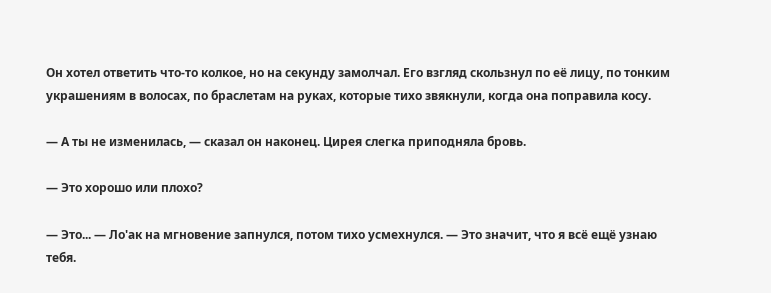Он хотел ответить что-то колкое, но на секунду замолчал. Его взгляд скользнул по её лицу, по тонким украшениям в волосах, по браслетам на руках, которые тихо звякнули, когда она поправила косу.

— А ты не изменилась, — сказал он наконец. Цирея слегка приподняла бровь.

— Это хорошо или плохо?

— Это... — Ло'ак на мгновение запнулся, потом тихо усмехнулся. — Это значит, что я всё ещё узнаю тебя.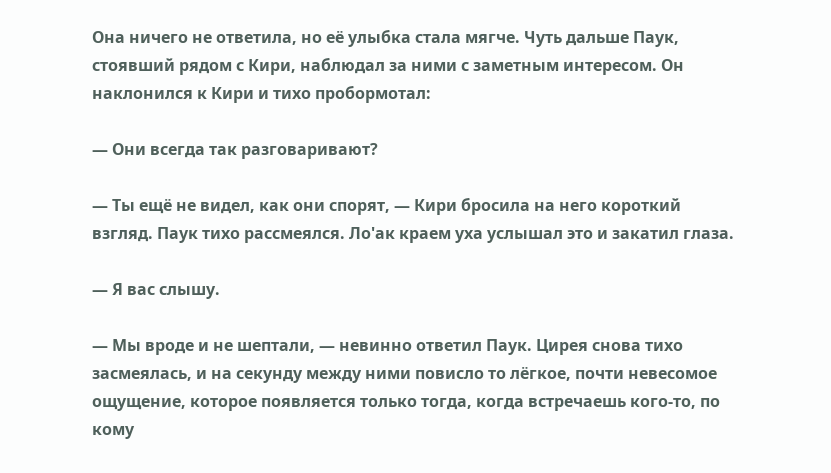Она ничего не ответила, но её улыбка стала мягче. Чуть дальше Паук, стоявший рядом с Кири, наблюдал за ними с заметным интересом. Он наклонился к Кири и тихо пробормотал:

— Они всегда так разговаривают?

— Ты ещё не видел, как они спорят, — Кири бросила на него короткий взгляд. Паук тихо рассмеялся. Ло'ак краем уха услышал это и закатил глаза.

— Я вас слышу.

— Мы вроде и не шептали, — невинно ответил Паук. Цирея снова тихо засмеялась, и на секунду между ними повисло то лёгкое, почти невесомое ощущение, которое появляется только тогда, когда встречаешь кого-то, по кому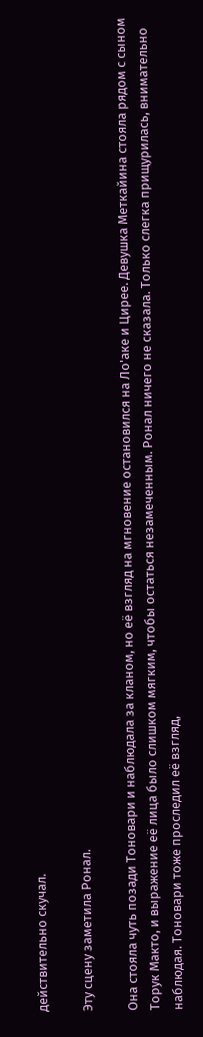действительно скучал.

Эту сцену заметила Ронал.

Она стояла чуть позади Тоновари и наблюдала за кланом, но её взгляд на мгновение остановился на Ло'аке и Цирее. Девушка Меткайина стояла рядом с сыном Торук Макто, и выражение её лица было слишком мягким, чтобы остаться незамеченным. Ронал ничего не сказала. Только слегка прищурилась, внимательно наблюдая. Тоновари тоже проследил её взгляд,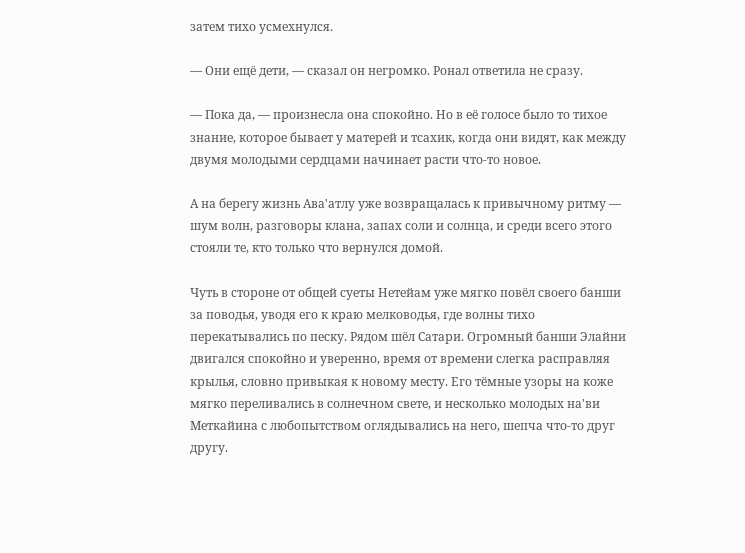затем тихо усмехнулся.

— Они ещё дети, — сказал он негромко. Ронал ответила не сразу.

— Пока да, — произнесла она спокойно. Но в её голосе было то тихое знание, которое бывает у матерей и тсахик, когда они видят, как между двумя молодыми сердцами начинает расти что-то новое.

А на берегу жизнь Ава'атлу уже возвращалась к привычному ритму — шум волн, разговоры клана, запах соли и солнца, и среди всего этого стояли те, кто только что вернулся домой.

Чуть в стороне от общей суеты Нетейам уже мягко повёл своего банши за поводья, уводя его к краю мелководья, где волны тихо перекатывались по песку. Рядом шёл Сатари. Огромный банши Элайни двигался спокойно и уверенно, время от времени слегка расправляя крылья, словно привыкая к новому месту. Его тёмные узоры на коже мягко переливались в солнечном свете, и несколько молодых на'ви Меткайина с любопытством оглядывались на него, шепча что-то друг другу.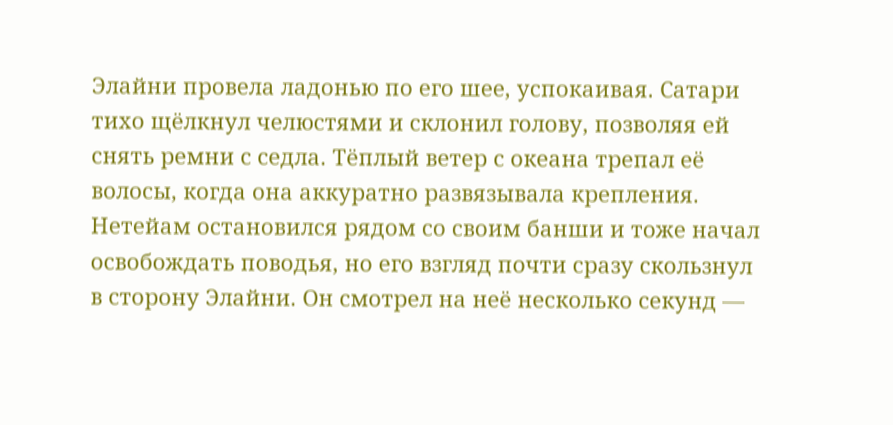Элайни провела ладонью по его шее, успокаивая. Сатари тихо щёлкнул челюстями и склонил голову, позволяя ей снять ремни с седла. Тёплый ветер с океана трепал её волосы, когда она аккуратно развязывала крепления. Нетейам остановился рядом со своим банши и тоже начал освобождать поводья, но его взгляд почти сразу скользнул в сторону Элайни. Он смотрел на неё несколько секунд —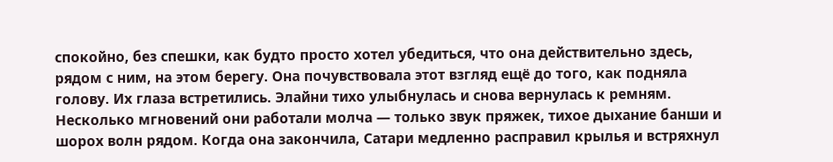спокойно, без спешки, как будто просто хотел убедиться, что она действительно здесь, рядом с ним, на этом берегу. Она почувствовала этот взгляд ещё до того, как подняла голову. Их глаза встретились. Элайни тихо улыбнулась и снова вернулась к ремням. Несколько мгновений они работали молча — только звук пряжек, тихое дыхание банши и шорох волн рядом. Когда она закончила, Сатари медленно расправил крылья и встряхнул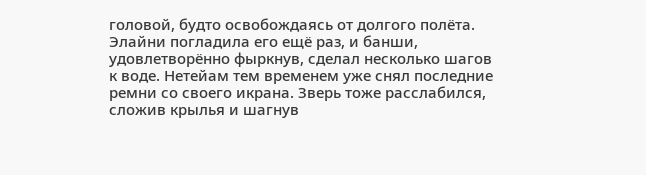головой, будто освобождаясь от долгого полёта. Элайни погладила его ещё раз, и банши, удовлетворённо фыркнув, сделал несколько шагов к воде. Нетейам тем временем уже снял последние ремни со своего икрана. Зверь тоже расслабился, сложив крылья и шагнув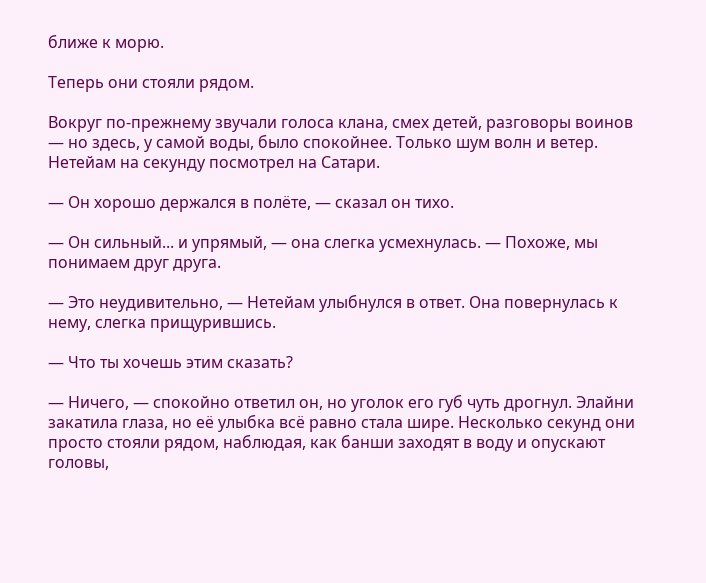ближе к морю.

Теперь они стояли рядом.

Вокруг по-прежнему звучали голоса клана, смех детей, разговоры воинов — но здесь, у самой воды, было спокойнее. Только шум волн и ветер. Нетейам на секунду посмотрел на Сатари.

— Он хорошо держался в полёте, — сказал он тихо.

— Он сильный... и упрямый, — она слегка усмехнулась. — Похоже, мы понимаем друг друга.

— Это неудивительно, — Нетейам улыбнулся в ответ. Она повернулась к нему, слегка прищурившись.

— Что ты хочешь этим сказать?

— Ничего, — спокойно ответил он, но уголок его губ чуть дрогнул. Элайни закатила глаза, но её улыбка всё равно стала шире. Несколько секунд они просто стояли рядом, наблюдая, как банши заходят в воду и опускают головы,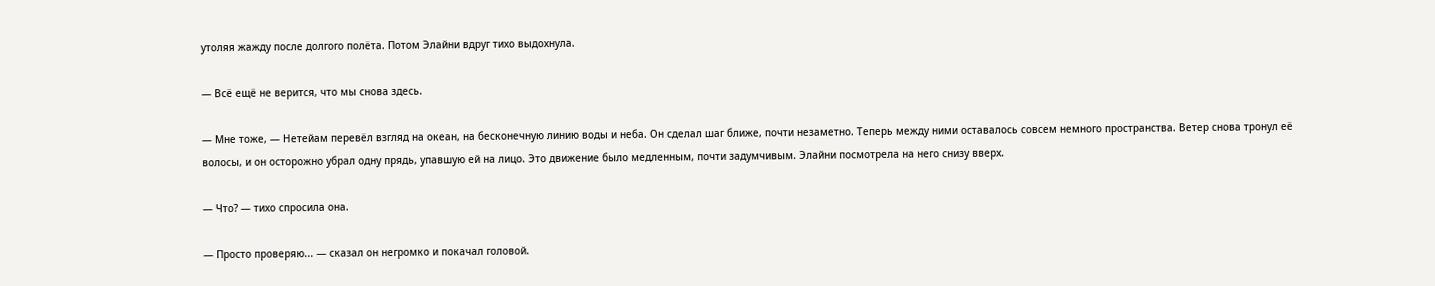утоляя жажду после долгого полёта. Потом Элайни вдруг тихо выдохнула.

— Всё ещё не верится, что мы снова здесь.

— Мне тоже, — Нетейам перевёл взгляд на океан, на бесконечную линию воды и неба. Он сделал шаг ближе, почти незаметно. Теперь между ними оставалось совсем немного пространства. Ветер снова тронул её волосы, и он осторожно убрал одну прядь, упавшую ей на лицо. Это движение было медленным, почти задумчивым. Элайни посмотрела на него снизу вверх.

— Что? — тихо спросила она.

— Просто проверяю... — сказал он негромко и покачал головой.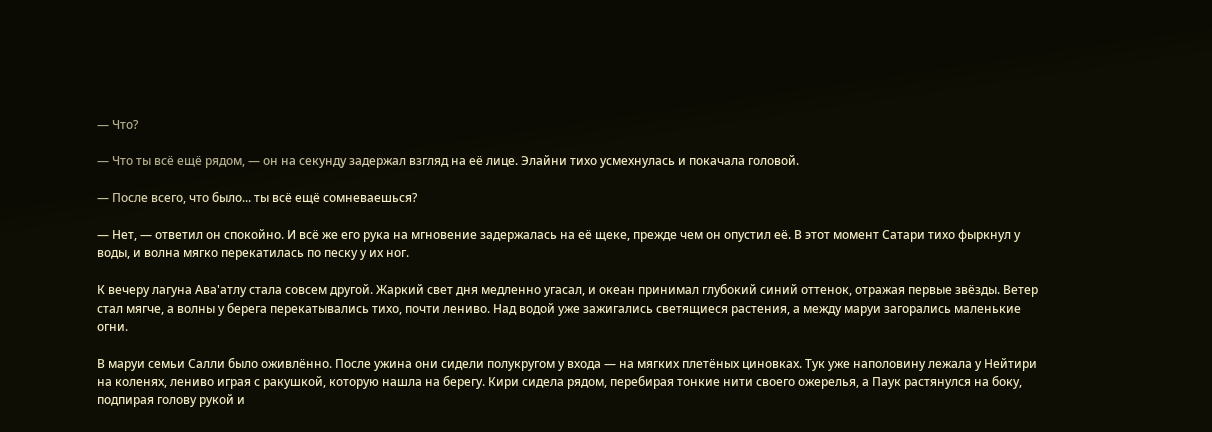— Что?

— Что ты всё ещё рядом, — он на секунду задержал взгляд на её лице. Элайни тихо усмехнулась и покачала головой.

— После всего, что было... ты всё ещё сомневаешься?

— Нет, — ответил он спокойно. И всё же его рука на мгновение задержалась на её щеке, прежде чем он опустил её. В этот момент Сатари тихо фыркнул у воды, и волна мягко перекатилась по песку у их ног.

К вечеру лагуна Ава'атлу стала совсем другой. Жаркий свет дня медленно угасал, и океан принимал глубокий синий оттенок, отражая первые звёзды. Ветер стал мягче, а волны у берега перекатывались тихо, почти лениво. Над водой уже зажигались светящиеся растения, а между маруи загорались маленькие огни.

В маруи семьи Салли было оживлённо. После ужина они сидели полукругом у входа — на мягких плетёных циновках. Тук уже наполовину лежала у Нейтири на коленях, лениво играя с ракушкой, которую нашла на берегу. Кири сидела рядом, перебирая тонкие нити своего ожерелья, а Паук растянулся на боку, подпирая голову рукой и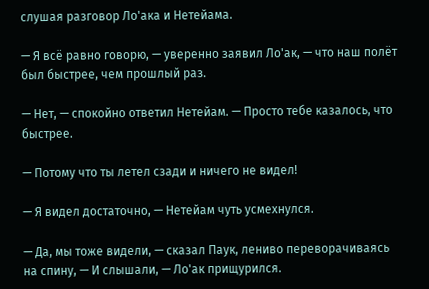слушая разговор Ло'ака и Нетейама.

— Я всё равно говорю, — уверенно заявил Ло'ак, — что наш полёт был быстрее, чем прошлый раз.

— Нет, — спокойно ответил Нетейам. — Просто тебе казалось, что быстрее.

— Потому что ты летел сзади и ничего не видел!

— Я видел достаточно, — Нетейам чуть усмехнулся.

— Да, мы тоже видели, — сказал Паук, лениво переворачиваясь на спину, — И слышали, — Ло'ак прищурился.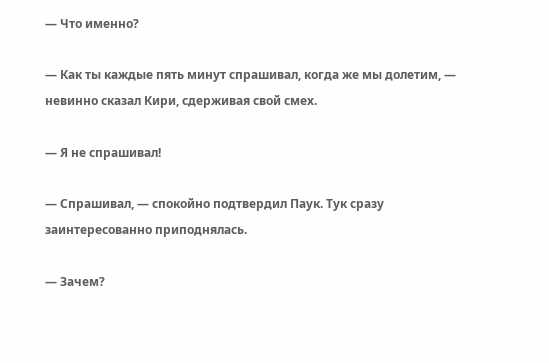— Что именно?

— Как ты каждые пять минут спрашивал, когда же мы долетим, — невинно сказал Кири, сдерживая свой смех.

— Я не спрашивал!

— Спрашивал, — спокойно подтвердил Паук. Тук сразу заинтересованно приподнялась.

— Зачем?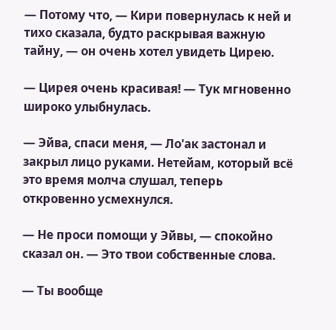— Потому что, — Кири повернулась к ней и тихо сказала, будто раскрывая важную тайну, — он очень хотел увидеть Цирею.

— Цирея очень красивая! — Тук мгновенно широко улыбнулась.

— Эйва, спаси меня, — Ло'ак застонал и закрыл лицо руками. Нетейам, который всё это время молча слушал, теперь откровенно усмехнулся.

— Не проси помощи у Эйвы, — спокойно сказал он. — Это твои собственные слова.

— Ты вообще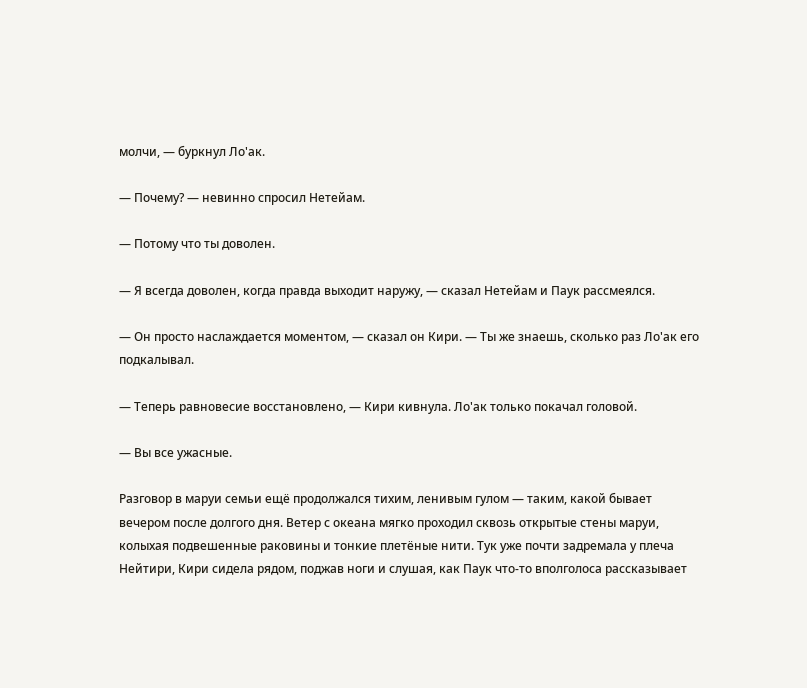молчи, — буркнул Ло'ак.

— Почему? — невинно спросил Нетейам.

— Потому что ты доволен.

— Я всегда доволен, когда правда выходит наружу, — сказал Нетейам и Паук рассмеялся.

— Он просто наслаждается моментом, — сказал он Кири. — Ты же знаешь, сколько раз Ло'ак его подкалывал.

— Теперь равновесие восстановлено, — Кири кивнула. Ло'ак только покачал головой.

— Вы все ужасные.

Разговор в маруи семьи ещё продолжался тихим, ленивым гулом — таким, какой бывает вечером после долгого дня. Ветер с океана мягко проходил сквозь открытые стены маруи, колыхая подвешенные раковины и тонкие плетёные нити. Тук уже почти задремала у плеча Нейтири, Кири сидела рядом, поджав ноги и слушая, как Паук что-то вполголоса рассказывает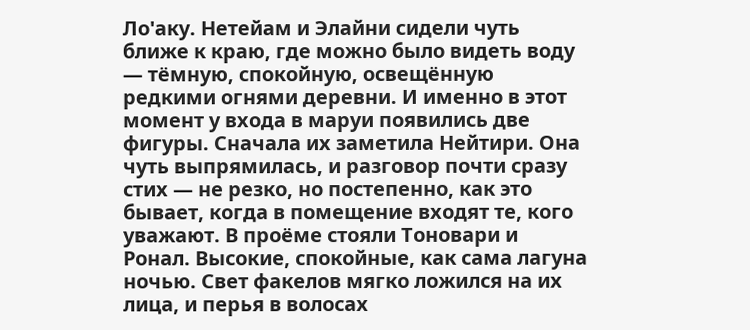Ло'аку. Нетейам и Элайни сидели чуть ближе к краю, где можно было видеть воду — тёмную, спокойную, освещённую редкими огнями деревни. И именно в этот момент у входа в маруи появились две фигуры. Сначала их заметила Нейтири. Она чуть выпрямилась, и разговор почти сразу стих — не резко, но постепенно, как это бывает, когда в помещение входят те, кого уважают. В проёме стояли Тоновари и Ронал. Высокие, спокойные, как сама лагуна ночью. Свет факелов мягко ложился на их лица, и перья в волосах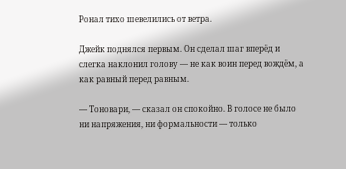Ронал тихо шевелились от ветра.

Джейк поднялся первым. Он сделал шаг вперёд и слегка наклонил голову — не как воин перед вождём, а как равный перед равным.

— Тоновари, — сказал он спокойно. В голосе не было ни напряжения, ни формальности — только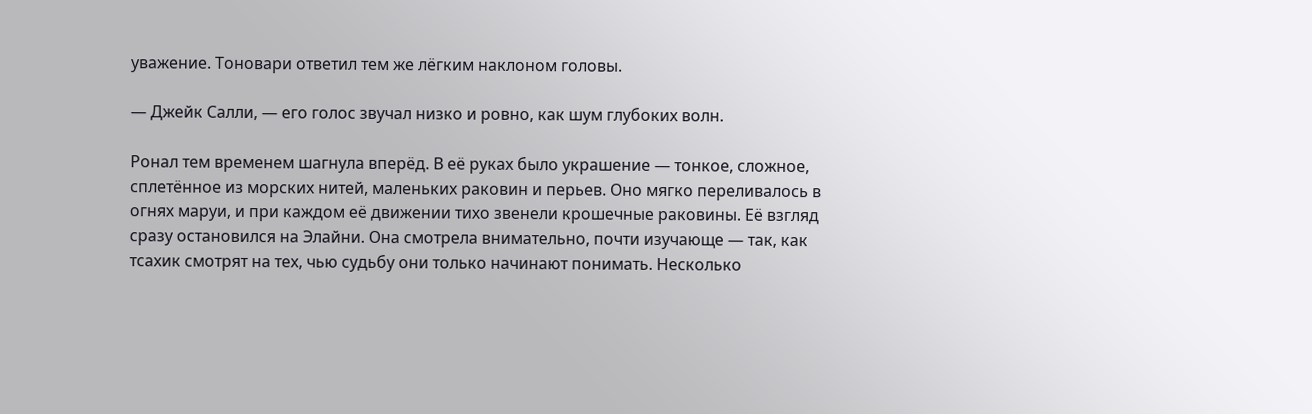уважение. Тоновари ответил тем же лёгким наклоном головы.

— Джейк Салли, — его голос звучал низко и ровно, как шум глубоких волн.

Ронал тем временем шагнула вперёд. В её руках было украшение — тонкое, сложное, сплетённое из морских нитей, маленьких раковин и перьев. Оно мягко переливалось в огнях маруи, и при каждом её движении тихо звенели крошечные раковины. Её взгляд сразу остановился на Элайни. Она смотрела внимательно, почти изучающе — так, как тсахик смотрят на тех, чью судьбу они только начинают понимать. Несколько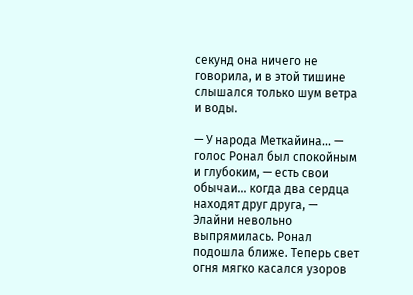секунд она ничего не говорила, и в этой тишине слышался только шум ветра и воды.

— У народа Меткайина... — голос Ронал был спокойным и глубоким, — есть свои обычаи... когда два сердца находят друг друга, — Элайни невольно выпрямилась. Ронал подошла ближе. Теперь свет огня мягко касался узоров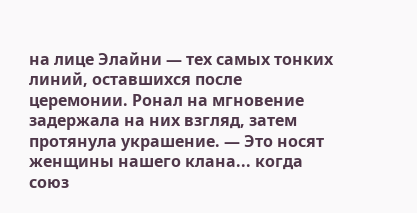на лице Элайни — тех самых тонких линий, оставшихся после церемонии. Ронал на мгновение задержала на них взгляд, затем протянула украшение. — Это носят женщины нашего клана... когда союз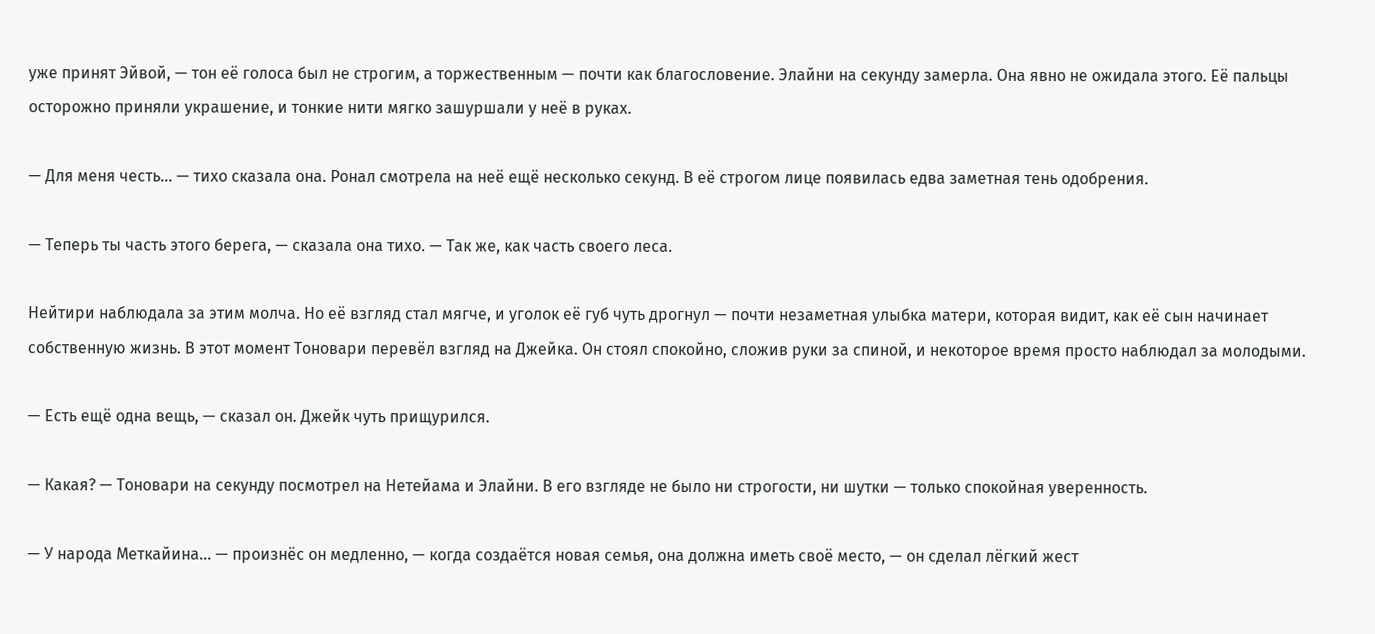уже принят Эйвой, — тон её голоса был не строгим, а торжественным — почти как благословение. Элайни на секунду замерла. Она явно не ожидала этого. Её пальцы осторожно приняли украшение, и тонкие нити мягко зашуршали у неё в руках.

— Для меня честь... — тихо сказала она. Ронал смотрела на неё ещё несколько секунд. В её строгом лице появилась едва заметная тень одобрения.

— Теперь ты часть этого берега, — сказала она тихо. — Так же, как часть своего леса.

Нейтири наблюдала за этим молча. Но её взгляд стал мягче, и уголок её губ чуть дрогнул — почти незаметная улыбка матери, которая видит, как её сын начинает собственную жизнь. В этот момент Тоновари перевёл взгляд на Джейка. Он стоял спокойно, сложив руки за спиной, и некоторое время просто наблюдал за молодыми.

— Есть ещё одна вещь, — сказал он. Джейк чуть прищурился.

— Какая? — Тоновари на секунду посмотрел на Нетейама и Элайни. В его взгляде не было ни строгости, ни шутки — только спокойная уверенность.

— У народа Меткайина... — произнёс он медленно, — когда создаётся новая семья, она должна иметь своё место, — он сделал лёгкий жест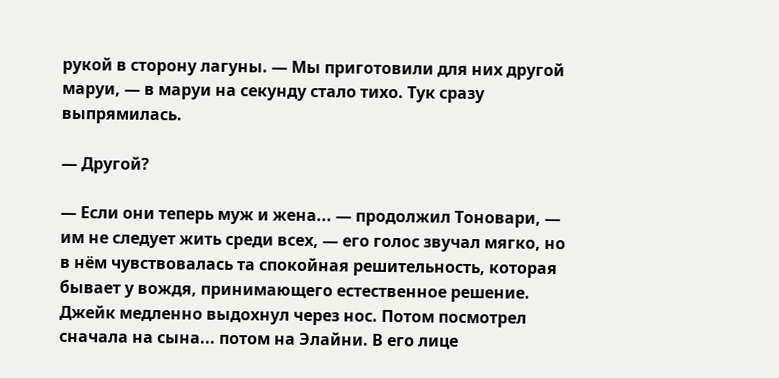рукой в сторону лагуны. — Мы приготовили для них другой маруи, — в маруи на секунду стало тихо. Тук сразу выпрямилась.

— Другой?

— Если они теперь муж и жена... — продолжил Тоновари, — им не следует жить среди всех, — его голос звучал мягко, но в нём чувствовалась та спокойная решительность, которая бывает у вождя, принимающего естественное решение. Джейк медленно выдохнул через нос. Потом посмотрел сначала на сына... потом на Элайни. В его лице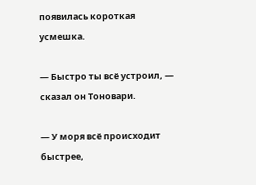появилась короткая усмешка.

— Быстро ты всё устроил, — сказал он Тоновари.

— У моря всё происходит быстрее,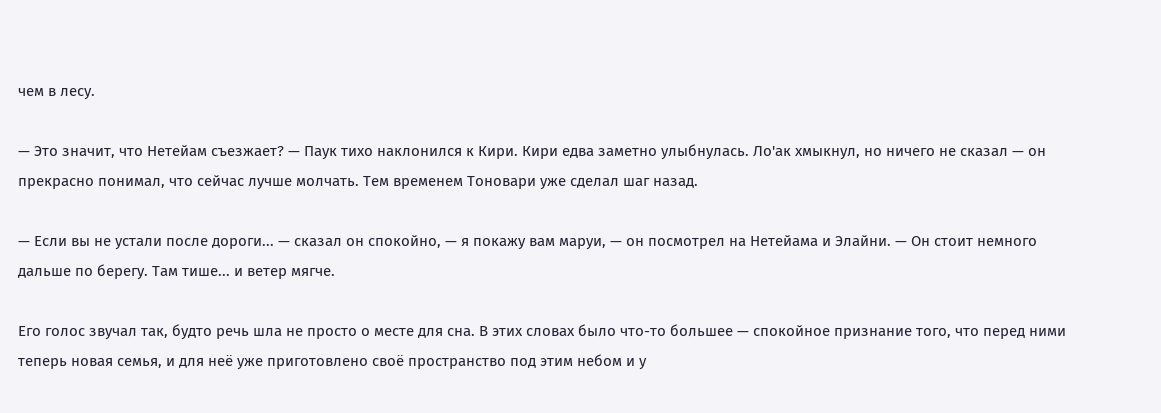чем в лесу.

— Это значит, что Нетейам съезжает? — Паук тихо наклонился к Кири. Кири едва заметно улыбнулась. Ло'ак хмыкнул, но ничего не сказал — он прекрасно понимал, что сейчас лучше молчать. Тем временем Тоновари уже сделал шаг назад.

— Если вы не устали после дороги... — сказал он спокойно, — я покажу вам маруи, — он посмотрел на Нетейама и Элайни. — Он стоит немного дальше по берегу. Там тише... и ветер мягче.

Его голос звучал так, будто речь шла не просто о месте для сна. В этих словах было что-то большее — спокойное признание того, что перед ними теперь новая семья, и для неё уже приготовлено своё пространство под этим небом и у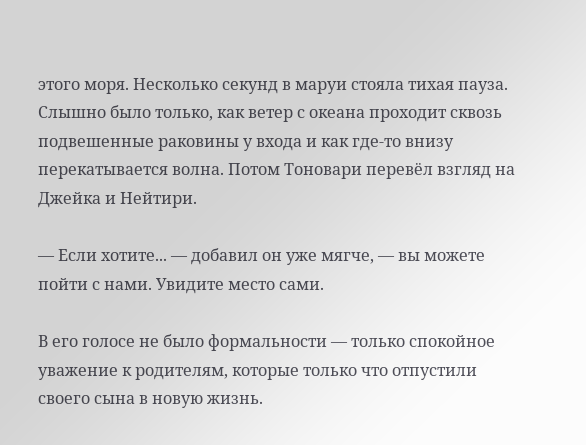этого моря. Несколько секунд в маруи стояла тихая пауза. Слышно было только, как ветер с океана проходит сквозь подвешенные раковины у входа и как где-то внизу перекатывается волна. Потом Тоновари перевёл взгляд на Джейка и Нейтири.

— Если хотите... — добавил он уже мягче, — вы можете пойти с нами. Увидите место сами.

В его голосе не было формальности — только спокойное уважение к родителям, которые только что отпустили своего сына в новую жизнь.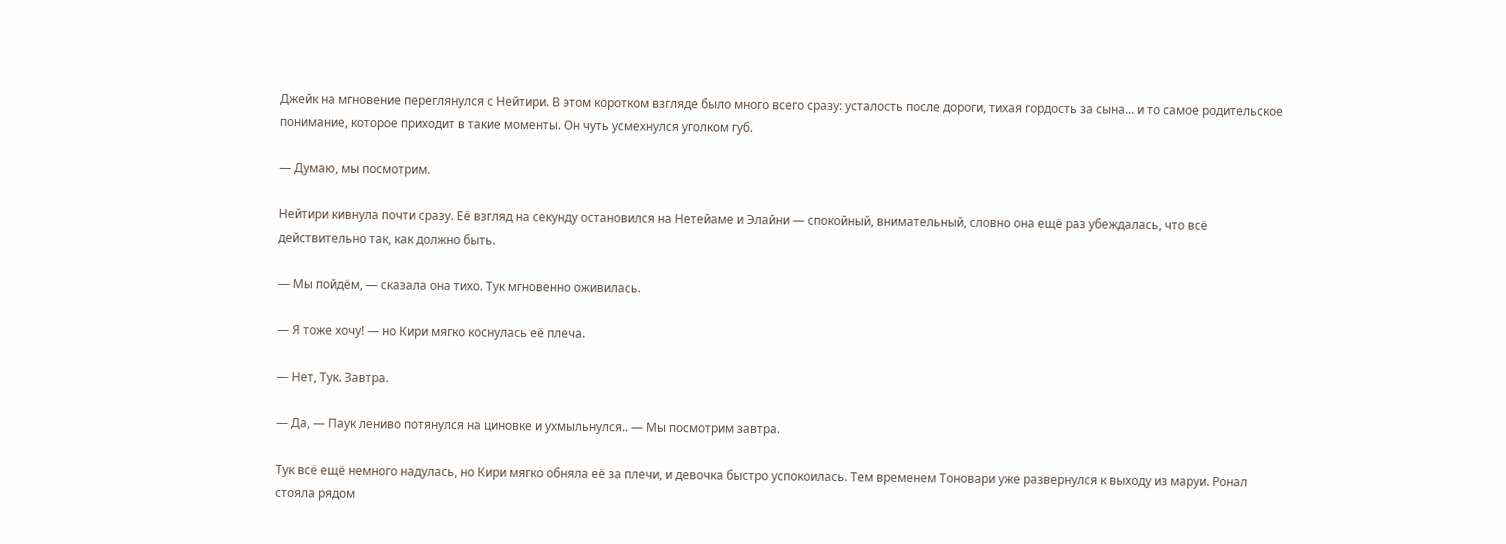Джейк на мгновение переглянулся с Нейтири. В этом коротком взгляде было много всего сразу: усталость после дороги, тихая гордость за сына... и то самое родительское понимание, которое приходит в такие моменты. Он чуть усмехнулся уголком губ.

— Думаю, мы посмотрим.

Нейтири кивнула почти сразу. Её взгляд на секунду остановился на Нетейаме и Элайни — спокойный, внимательный, словно она ещё раз убеждалась, что всё действительно так, как должно быть.

— Мы пойдём, — сказала она тихо. Тук мгновенно оживилась.

— Я тоже хочу! — но Кири мягко коснулась её плеча.

— Нет, Тук. Завтра.

— Да, — Паук лениво потянулся на циновке и ухмыльнулся.. — Мы посмотрим завтра.

Тук всё ещё немного надулась, но Кири мягко обняла её за плечи, и девочка быстро успокоилась. Тем временем Тоновари уже развернулся к выходу из маруи. Ронал стояла рядом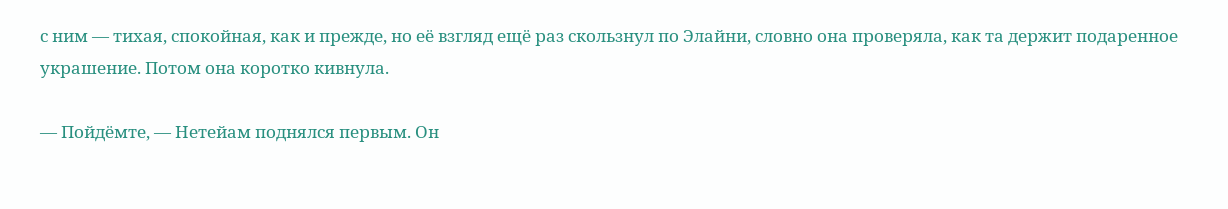с ним — тихая, спокойная, как и прежде, но её взгляд ещё раз скользнул по Элайни, словно она проверяла, как та держит подаренное украшение. Потом она коротко кивнула.

— Пойдёмте, — Нетейам поднялся первым. Он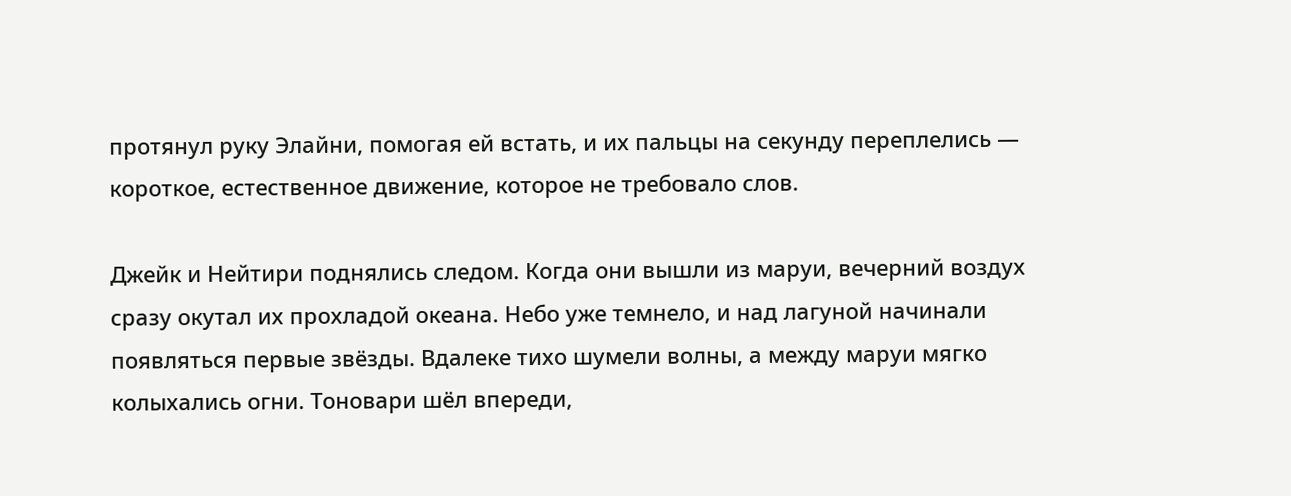протянул руку Элайни, помогая ей встать, и их пальцы на секунду переплелись — короткое, естественное движение, которое не требовало слов.

Джейк и Нейтири поднялись следом. Когда они вышли из маруи, вечерний воздух сразу окутал их прохладой океана. Небо уже темнело, и над лагуной начинали появляться первые звёзды. Вдалеке тихо шумели волны, а между маруи мягко колыхались огни. Тоновари шёл впереди,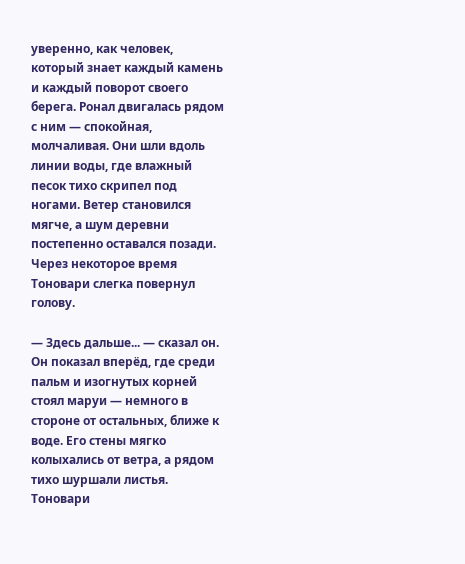уверенно, как человек, который знает каждый камень и каждый поворот своего берега. Ронал двигалась рядом с ним — спокойная, молчаливая. Они шли вдоль линии воды, где влажный песок тихо скрипел под ногами. Ветер становился мягче, а шум деревни постепенно оставался позади. Через некоторое время Тоновари слегка повернул голову.

— Здесь дальше... — сказал он. Он показал вперёд, где среди пальм и изогнутых корней стоял маруи — немного в стороне от остальных, ближе к воде. Его стены мягко колыхались от ветра, а рядом тихо шуршали листья. Тоновари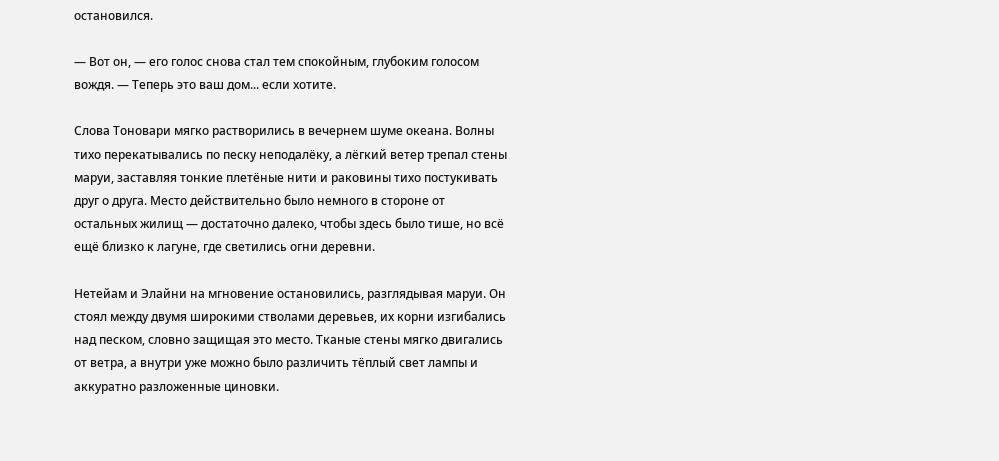остановился.

— Вот он, — его голос снова стал тем спокойным, глубоким голосом вождя. — Теперь это ваш дом... если хотите.

Слова Тоновари мягко растворились в вечернем шуме океана. Волны тихо перекатывались по песку неподалёку, а лёгкий ветер трепал стены маруи, заставляя тонкие плетёные нити и раковины тихо постукивать друг о друга. Место действительно было немного в стороне от остальных жилищ — достаточно далеко, чтобы здесь было тише, но всё ещё близко к лагуне, где светились огни деревни.

Нетейам и Элайни на мгновение остановились, разглядывая маруи. Он стоял между двумя широкими стволами деревьев, их корни изгибались над песком, словно защищая это место. Тканые стены мягко двигались от ветра, а внутри уже можно было различить тёплый свет лампы и аккуратно разложенные циновки.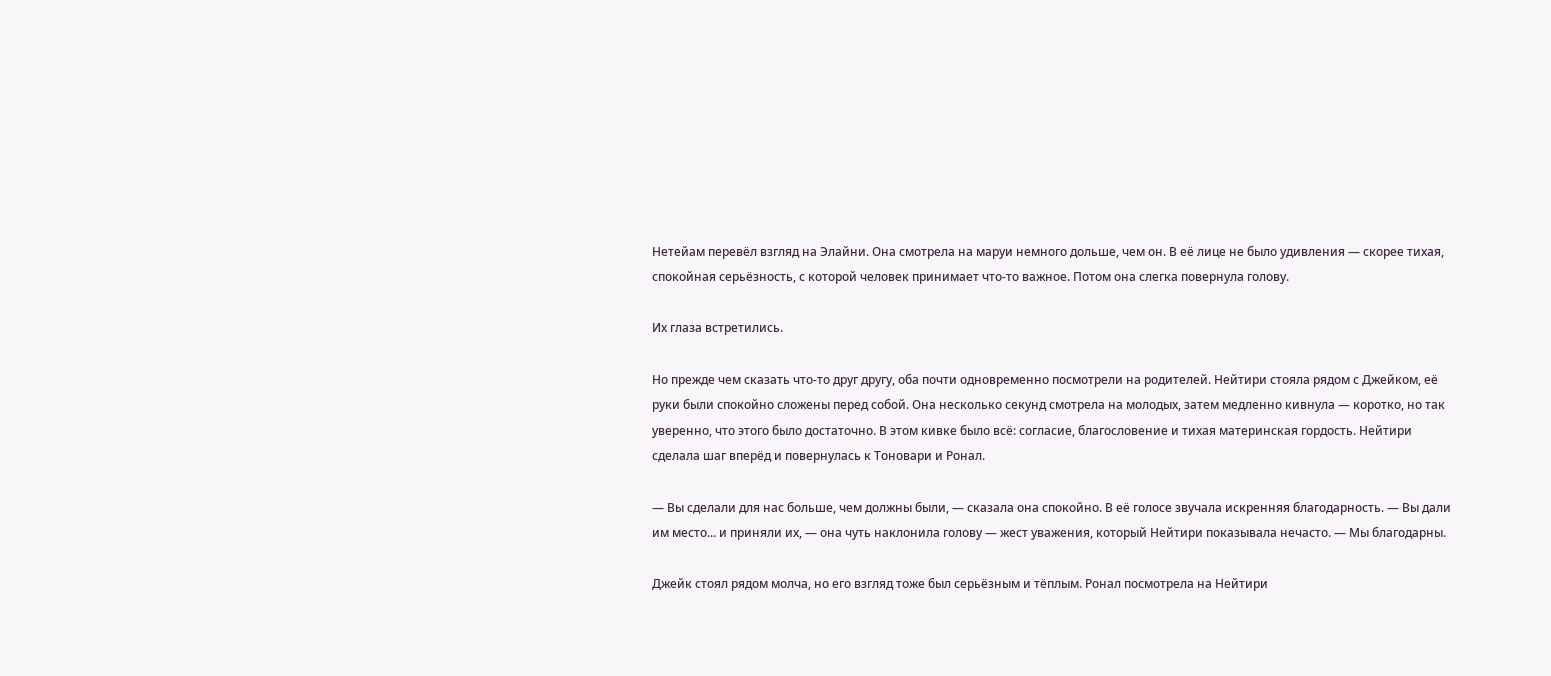Нетейам перевёл взгляд на Элайни. Она смотрела на маруи немного дольше, чем он. В её лице не было удивления — скорее тихая, спокойная серьёзность, с которой человек принимает что-то важное. Потом она слегка повернула голову.

Их глаза встретились.

Но прежде чем сказать что-то друг другу, оба почти одновременно посмотрели на родителей. Нейтири стояла рядом с Джейком, её руки были спокойно сложены перед собой. Она несколько секунд смотрела на молодых, затем медленно кивнула — коротко, но так уверенно, что этого было достаточно. В этом кивке было всё: согласие, благословение и тихая материнская гордость. Нейтири сделала шаг вперёд и повернулась к Тоновари и Ронал.

— Вы сделали для нас больше, чем должны были, — сказала она спокойно. В её голосе звучала искренняя благодарность. — Вы дали им место... и приняли их, — она чуть наклонила голову — жест уважения, который Нейтири показывала нечасто. — Мы благодарны.

Джейк стоял рядом молча, но его взгляд тоже был серьёзным и тёплым. Ронал посмотрела на Нейтири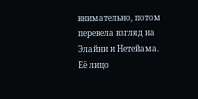внимательно, потом перевела взгляд на Элайни и Нетейама. Её лицо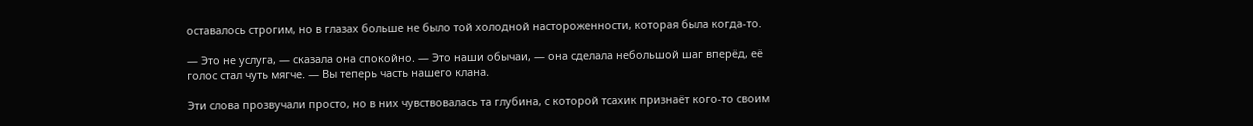оставалось строгим, но в глазах больше не было той холодной настороженности, которая была когда-то.

— Это не услуга, — сказала она спокойно. — Это наши обычаи, — она сделала небольшой шаг вперёд, её голос стал чуть мягче. — Вы теперь часть нашего клана.

Эти слова прозвучали просто, но в них чувствовалась та глубина, с которой тсахик признаёт кого-то своим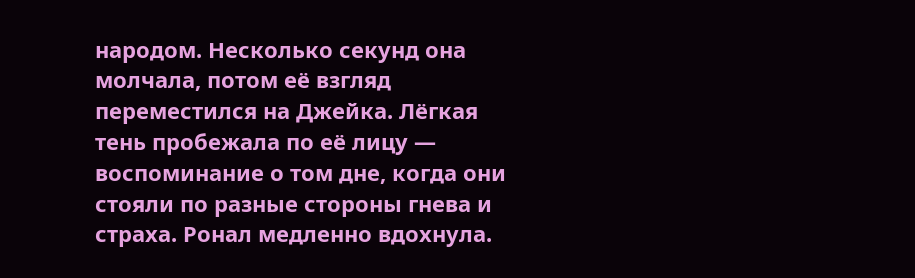народом. Несколько секунд она молчала, потом её взгляд переместился на Джейка. Лёгкая тень пробежала по её лицу — воспоминание о том дне, когда они стояли по разные стороны гнева и страха. Ронал медленно вдохнула.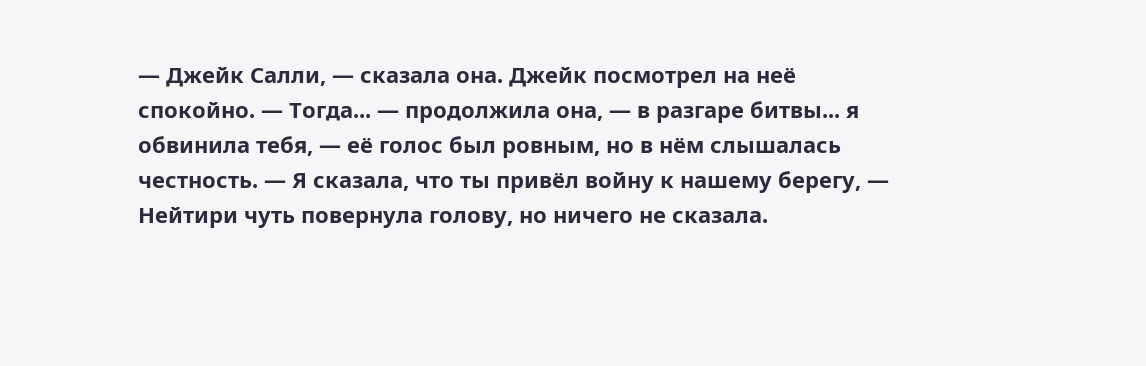— Джейк Салли, — сказала она. Джейк посмотрел на неё спокойно. — Тогда... — продолжила она, — в разгаре битвы... я обвинила тебя, — её голос был ровным, но в нём слышалась честность. — Я сказала, что ты привёл войну к нашему берегу, — Нейтири чуть повернула голову, но ничего не сказала.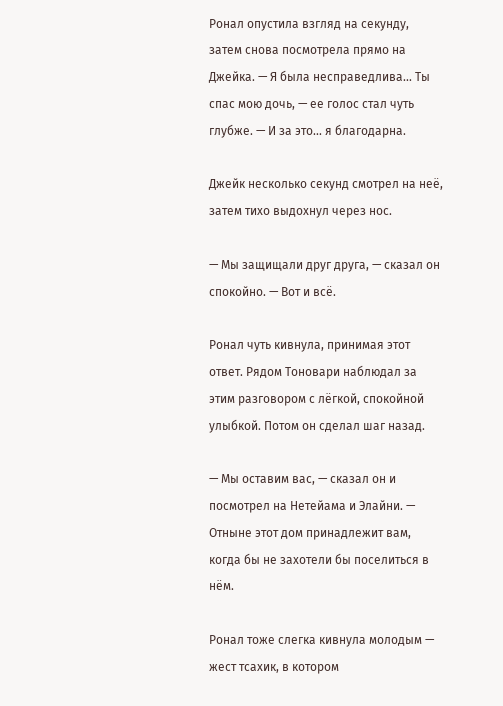Ронал опустила взгляд на секунду, затем снова посмотрела прямо на Джейка. — Я была несправедлива... Ты спас мою дочь, — ее голос стал чуть глубже. — И за это... я благодарна.

Джейк несколько секунд смотрел на неё, затем тихо выдохнул через нос.

— Мы защищали друг друга, — сказал он спокойно. — Вот и всё.

Ронал чуть кивнула, принимая этот ответ. Рядом Тоновари наблюдал за этим разговором с лёгкой, спокойной улыбкой. Потом он сделал шаг назад.

— Мы оставим вас, — сказал он и посмотрел на Нетейама и Элайни. — Отныне этот дом принадлежит вам, когда бы не захотели бы поселиться в нём.

Ронал тоже слегка кивнула молодым — жест тсахик, в котором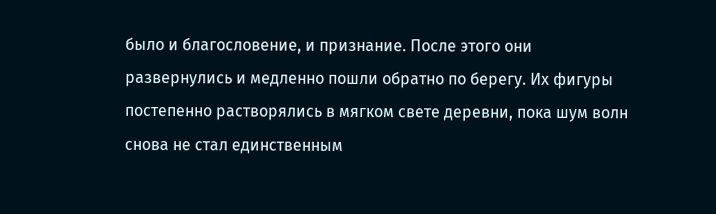было и благословение, и признание. После этого они развернулись и медленно пошли обратно по берегу. Их фигуры постепенно растворялись в мягком свете деревни, пока шум волн снова не стал единственным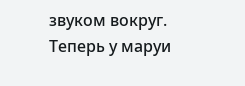звуком вокруг. Теперь у маруи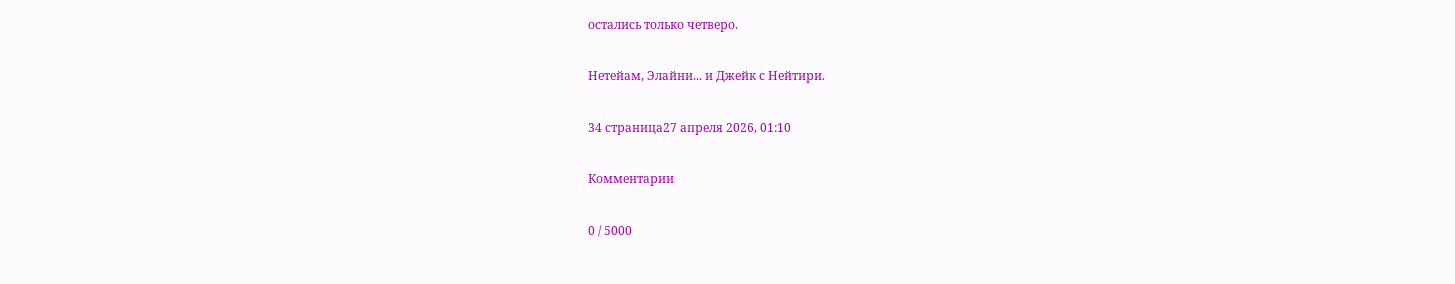остались только четверо.

Нетейам, Элайни... и Джейк с Нейтири.

34 страница27 апреля 2026, 01:10

Комментарии

0 / 5000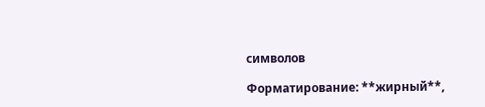символов

Форматирование: **жирный**,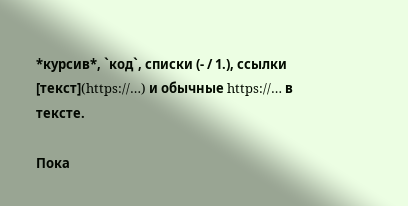*курсив*, `код`, списки (- / 1.), ссылки [текст](https://…) и обычные https://… в тексте.

Пока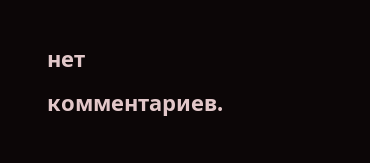нет комментариев.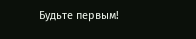Будьте первым!